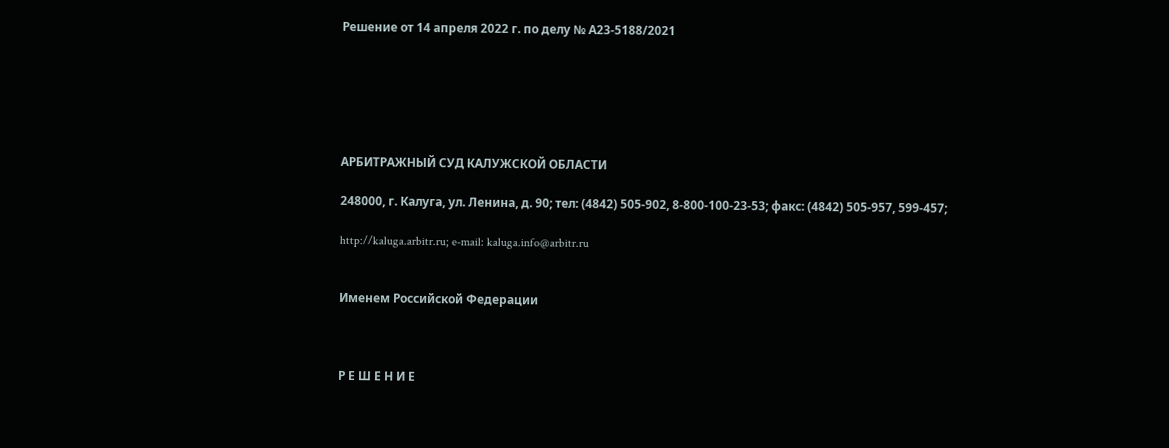Решение от 14 апреля 2022 г. по делу № А23-5188/2021






АРБИТРАЖНЫЙ СУД КАЛУЖСКОЙ ОБЛАСТИ

248000, г. Калуга, ул. Ленина, д. 90; тел: (4842) 505-902, 8-800-100-23-53; факс: (4842) 505-957, 599-457;

http://kaluga.arbitr.ru; e-mail: kaluga.info@arbitr.ru


Именем Российской Федерации



Р Е Ш Е Н И Е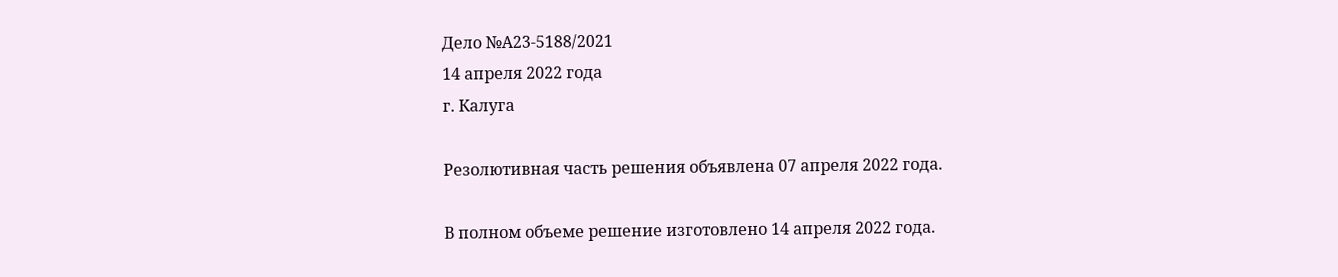Дело №А23-5188/2021
14 апреля 2022 года
г. Калуга

Резолютивная часть решения объявлена 07 апреля 2022 года.

В полном объеме решение изготовлено 14 апреля 2022 года.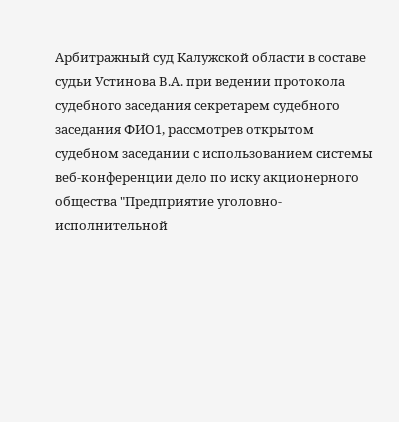Арбитражный суд Калужской области в составе судьи Устинова В.А. при ведении протокола судебного заседания секретарем судебного заседания ФИО1, рассмотрев открытом судебном заседании с использованием системы веб-конференции дело по иску акционерного общества "Предприятие уголовно-исполнительной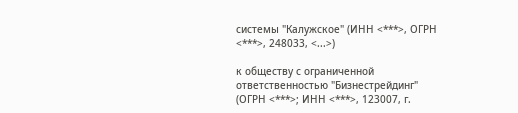системы "Калужское" (ИНН <***>, ОГРН <***>, 248033, <...>)

к обществу с ограниченной ответственностью "Бизнестрейдинг" (ОГРН <***>; ИНН <***>, 123007, г.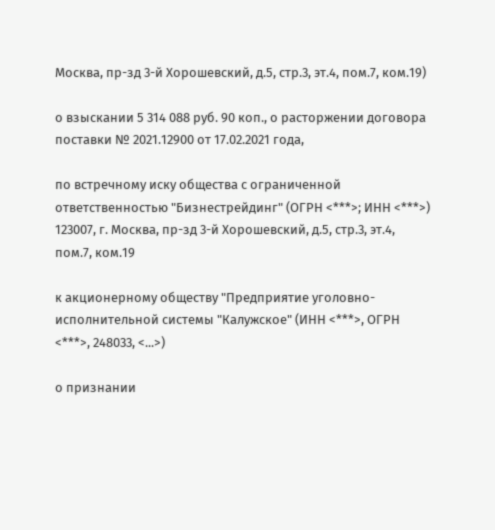Москва, пр-зд 3-й Хорошевский, д.5, стр.3, эт.4, пом.7, ком.19)

о взыскании 5 314 088 руб. 90 коп., о расторжении договора поставки № 2021.12900 от 17.02.2021 года,

по встречному иску общества с ограниченной ответственностью "Бизнестрейдинг" (ОГРН <***>; ИНН <***>) 123007, г. Москва, пр-зд 3-й Хорошевский, д.5, стр.3, эт.4, пом.7, ком.19

к акционерному обществу "Предприятие уголовно-исполнительной системы "Калужское" (ИНН <***>, ОГРН <***>, 248033, <...>)

о признании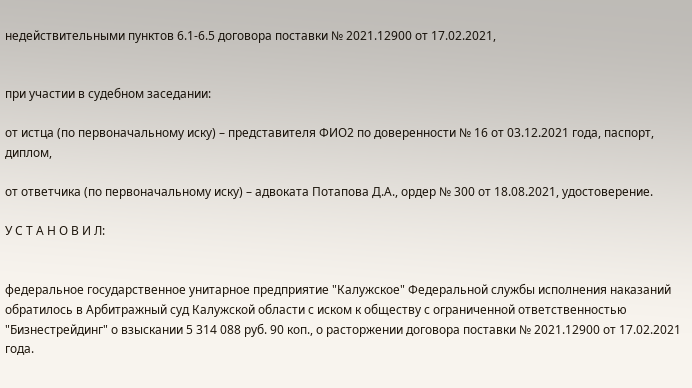недействительными пунктов 6.1-6.5 договора поставки № 2021.12900 от 17.02.2021,


при участии в судебном заседании:

от истца (по первоначальному иску) – представителя ФИО2 по доверенности № 16 от 03.12.2021 года, паспорт, диплом,

от ответчика (по первоначальному иску) – адвоката Потапова Д.А., ордер № 300 от 18.08.2021, удостоверение.

У С Т А Н О В И Л:


федеральное государственное унитарное предприятие "Калужское" Федеральной службы исполнения наказаний обратилось в Арбитражный суд Калужской области с иском к обществу с ограниченной ответственностью "Бизнестрейдинг" о взыскании 5 314 088 руб. 90 коп., о расторжении договора поставки № 2021.12900 от 17.02.2021 года.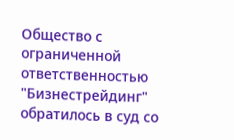Общество с ограниченной ответственностью "Бизнестрейдинг" обратилось в суд со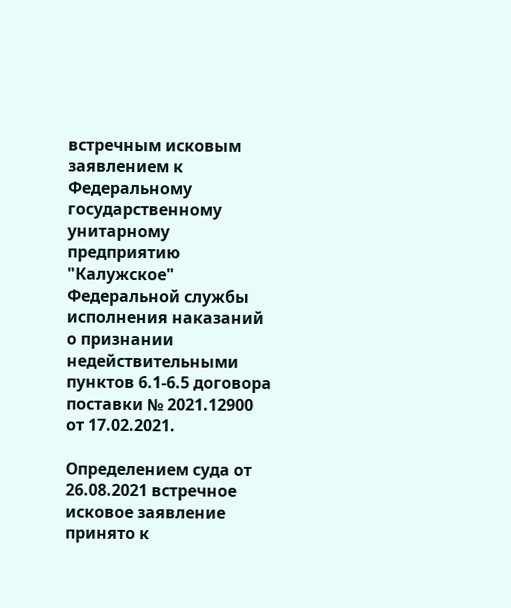встречным исковым заявлением к Федеральному государственному унитарному предприятию "Калужское" Федеральной службы исполнения наказаний о признании недействительными пунктов 6.1-6.5 договора поставки № 2021.12900 от 17.02.2021.

Определением суда от 26.08.2021 встречное исковое заявление принято к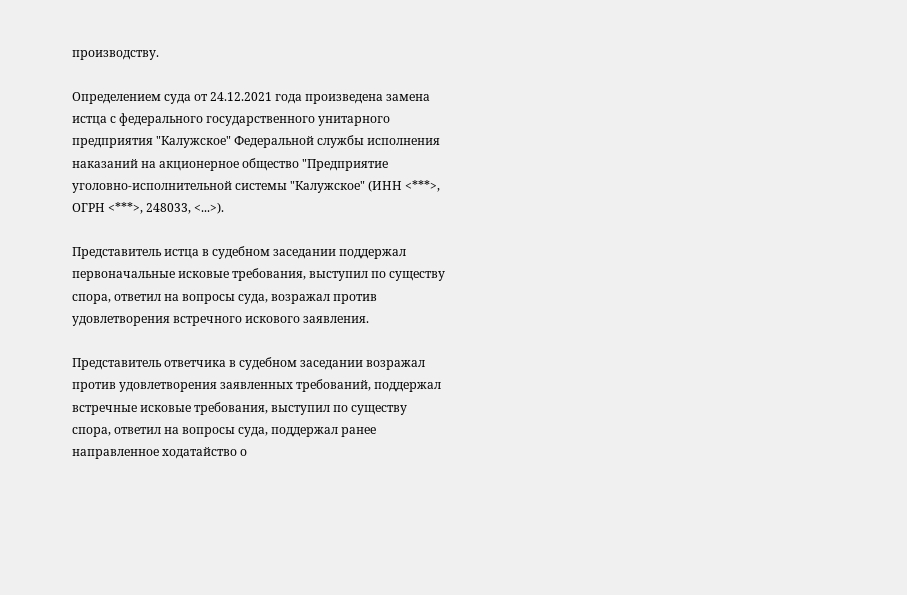производству.

Определением суда от 24.12.2021 года произведена замена истца с федерального государственного унитарного предприятия "Калужское" Федеральной службы исполнения наказаний на акционерное общество "Предприятие уголовно-исполнительной системы "Калужское" (ИНН <***>, ОГРН <***>, 248033, <...>).

Представитель истца в судебном заседании поддержал первоначальные исковые требования, выступил по существу спора, ответил на вопросы суда, возражал против удовлетворения встречного искового заявления.

Представитель ответчика в судебном заседании возражал против удовлетворения заявленных требований, поддержал встречные исковые требования, выступил по существу спора, ответил на вопросы суда, поддержал ранее направленное ходатайство о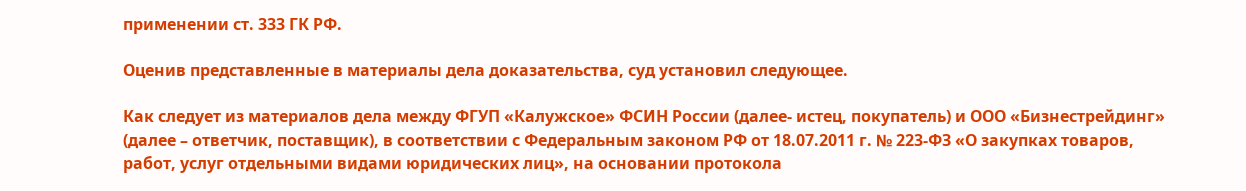применении ст. 333 ГК РФ.

Оценив представленные в материалы дела доказательства, суд установил следующее.

Как следует из материалов дела между ФГУП «Калужское» ФСИН России (далее- истец, покупатель) и ООО «Бизнестрейдинг» (далее – ответчик, поставщик), в соответствии с Федеральным законом РФ от 18.07.2011 г. № 223-ФЗ «О закупках товаров, работ, услуг отдельными видами юридических лиц», на основании протокола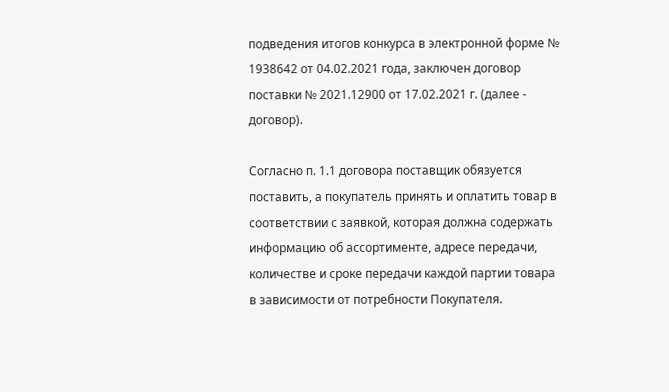подведения итогов конкурса в электронной форме № 1938642 от 04.02.2021 года, заключен договор поставки № 2021.12900 от 17.02.2021 г. (далее - договор).

Согласно п. 1.1 договора поставщик обязуется поставить, а покупатель принять и оплатить товар в соответствии с заявкой, которая должна содержать информацию об ассортименте, адресе передачи, количестве и сроке передачи каждой партии товара в зависимости от потребности Покупателя.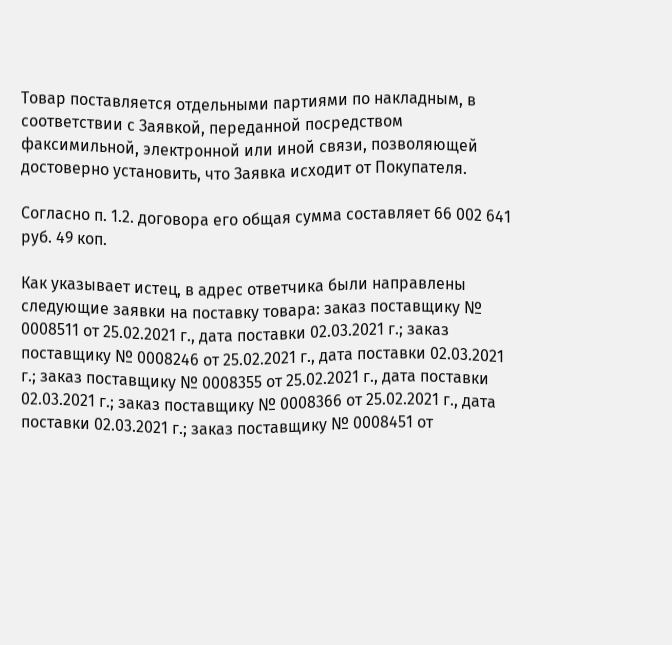Товар поставляется отдельными партиями по накладным, в соответствии с Заявкой, переданной посредством факсимильной, электронной или иной связи, позволяющей достоверно установить, что Заявка исходит от Покупателя.

Согласно п. 1.2. договора его общая сумма составляет 66 002 641 руб. 49 коп.

Как указывает истец, в адрес ответчика были направлены следующие заявки на поставку товара: заказ поставщику № 0008511 от 25.02.2021 г., дата поставки 02.03.2021 г.; заказ поставщику № 0008246 от 25.02.2021 г., дата поставки 02.03.2021 г.; заказ поставщику № 0008355 от 25.02.2021 г., дата поставки 02.03.2021 г.; заказ поставщику № 0008366 от 25.02.2021 г., дата поставки 02.03.2021 г.; заказ поставщику № 0008451 от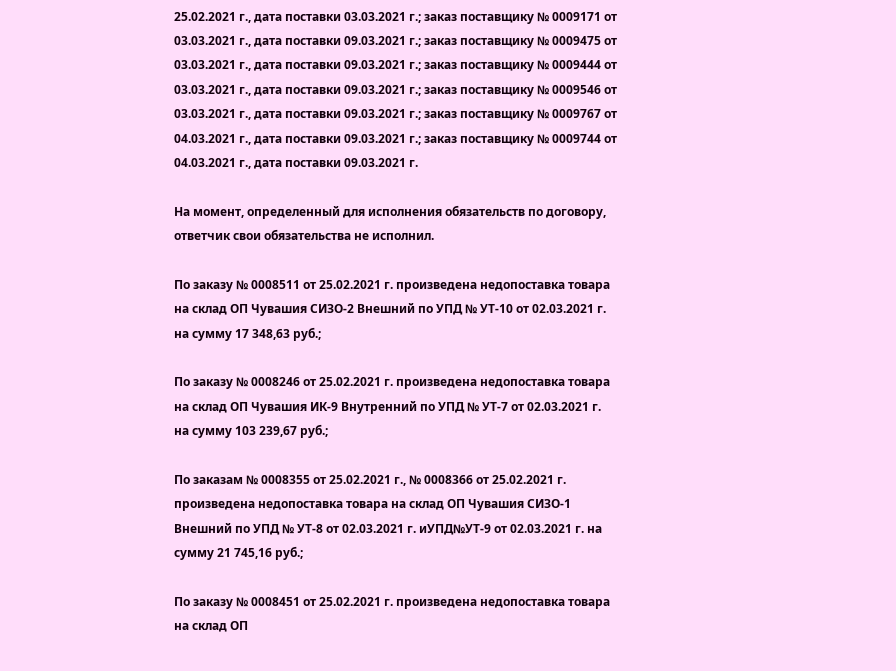25.02.2021 г., дата поставки 03.03.2021 г.; заказ поставщику № 0009171 от 03.03.2021 г., дата поставки 09.03.2021 г.; заказ поставщику № 0009475 от 03.03.2021 г., дата поставки 09.03.2021 г.; заказ поставщику № 0009444 от 03.03.2021 г., дата поставки 09.03.2021 г.; заказ поставщику № 0009546 от 03.03.2021 г., дата поставки 09.03.2021 г.; заказ поставщику № 0009767 от 04.03.2021 г., дата поставки 09.03.2021 г.; заказ поставщику № 0009744 от 04.03.2021 г., дата поставки 09.03.2021 г.

На момент, определенный для исполнения обязательств по договору, ответчик свои обязательства не исполнил.

По заказу № 0008511 от 25.02.2021 г. произведена недопоставка товара на склад ОП Чувашия СИЗО-2 Внешний по УПД № УТ-10 от 02.03.2021 г. на сумму 17 348,63 руб.;

По заказу № 0008246 от 25.02.2021 г. произведена недопоставка товара на склад ОП Чувашия ИК-9 Внутренний по УПД № УТ-7 от 02.03.2021 г. на сумму 103 239,67 руб.;

По заказам № 0008355 от 25.02.2021 г., № 0008366 от 25.02.2021 г. произведена недопоставка товара на склад ОП Чувашия СИЗО-1 Внешний по УПД № УТ-8 от 02.03.2021 г. иУПД№УТ-9 от 02.03.2021 г. на сумму 21 745,16 руб.;

По заказу № 0008451 от 25.02.2021 г. произведена недопоставка товара на склад ОП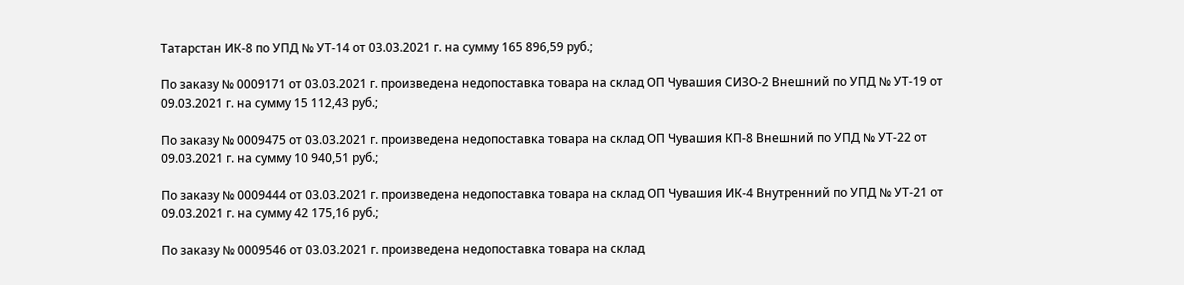Татарстан ИК-8 по УПД № УТ-14 от 03.03.2021 г. на сумму 165 896,59 руб.;

По заказу № 0009171 от 03.03.2021 г. произведена недопоставка товара на склад ОП Чувашия СИЗО-2 Внешний по УПД № УТ-19 от 09.03.2021 г. на сумму 15 112,43 руб.;

По заказу № 0009475 от 03.03.2021 г. произведена недопоставка товара на склад ОП Чувашия КП-8 Внешний по УПД № УТ-22 от 09.03.2021 г. на сумму 10 940,51 руб.;

По заказу № 0009444 от 03.03.2021 г. произведена недопоставка товара на склад ОП Чувашия ИК-4 Внутренний по УПД № УТ-21 от 09.03.2021 г. на сумму 42 175,16 руб.;

По заказу № 0009546 от 03.03.2021 г. произведена недопоставка товара на склад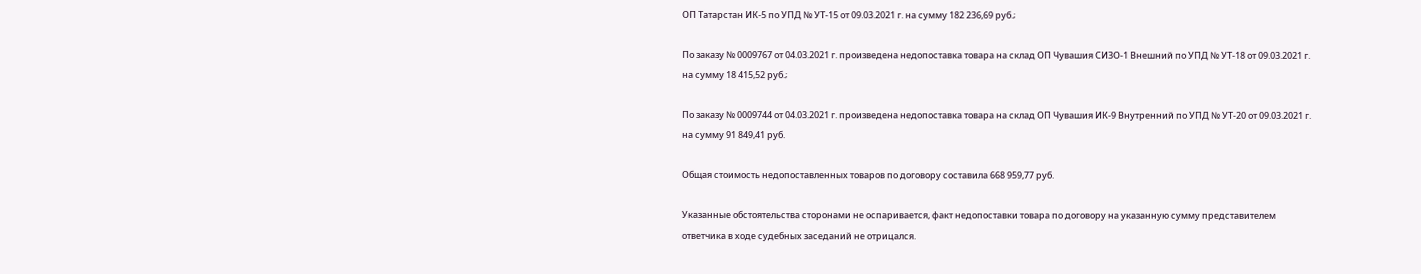ОП Татарстан ИК-5 по УПД № УТ-15 от 09.03.2021 г. на сумму 182 236,69 руб.;

По заказу № 0009767 от 04.03.2021 г. произведена недопоставка товара на склад ОП Чувашия СИЗО-1 Внешний по УПД № УТ-18 от 09.03.2021 г. на сумму 18 415,52 руб.;

По заказу № 0009744 от 04.03.2021 г. произведена недопоставка товара на склад ОП Чувашия ИК-9 Внутренний по УПД № УТ-20 от 09.03.2021 г. на сумму 91 849,41 руб.

Общая стоимость недопоставленных товаров по договору составила 668 959,77 руб.

Указанные обстоятельства сторонами не оспаривается, факт недопоставки товара по договору на указанную сумму представителем ответчика в ходе судебных заседаний не отрицался.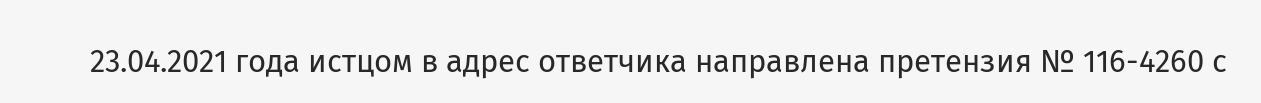23.04.2021 года истцом в адрес ответчика направлена претензия № 116-4260 с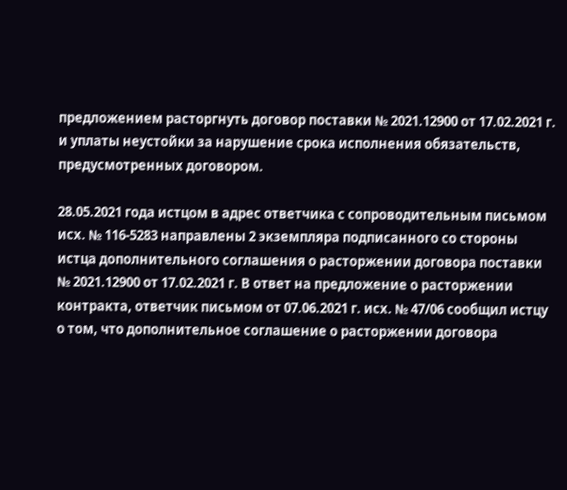предложением расторгнуть договор поставки № 2021.12900 от 17.02.2021 г. и уплаты неустойки за нарушение срока исполнения обязательств, предусмотренных договором.

28.05.2021 года истцом в адрес ответчика с сопроводительным письмом исх. № 116-5283 направлены 2 экземпляра подписанного со стороны истца дополнительного соглашения о расторжении договора поставки № 2021.12900 от 17.02.2021 г. В ответ на предложение о расторжении контракта, ответчик письмом от 07.06.2021 г. исх. № 47/06 сообщил истцу о том, что дополнительное соглашение о расторжении договора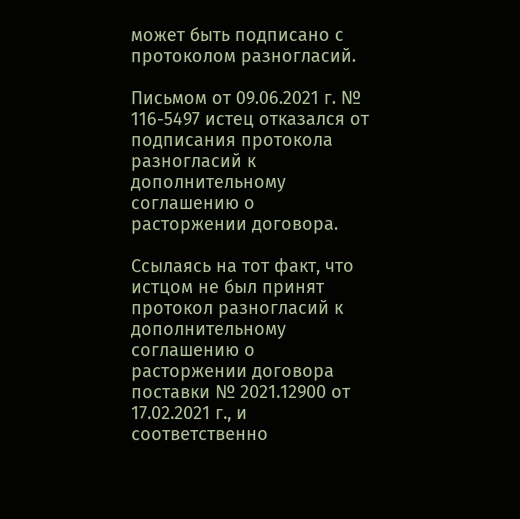может быть подписано с протоколом разногласий.

Письмом от 09.06.2021 г. № 116-5497 истец отказался от подписания протокола разногласий к дополнительному соглашению о расторжении договора.

Ссылаясь на тот факт, что истцом не был принят протокол разногласий к дополнительному соглашению о расторжении договора поставки № 2021.12900 от 17.02.2021 г., и соответственно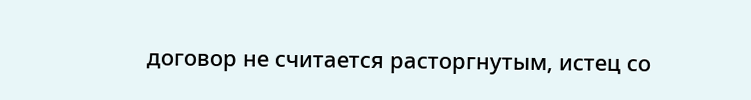договор не считается расторгнутым, истец со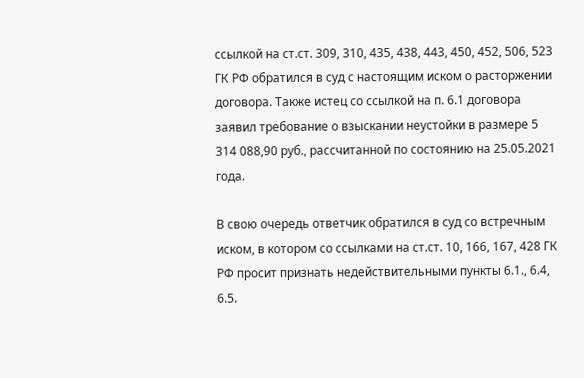ссылкой на ст.ст. 309, 310, 435, 438, 443, 450, 452, 506, 523 ГК РФ обратился в суд с настоящим иском о расторжении договора. Также истец со ссылкой на п. 6.1 договора заявил требование о взыскании неустойки в размере 5 314 088,90 руб., рассчитанной по состоянию на 25.05.2021 года.

В свою очередь ответчик обратился в суд со встречным иском, в котором со ссылками на ст.ст. 10, 166, 167, 428 ГК РФ просит признать недействительными пункты 6.1., 6.4, 6.5.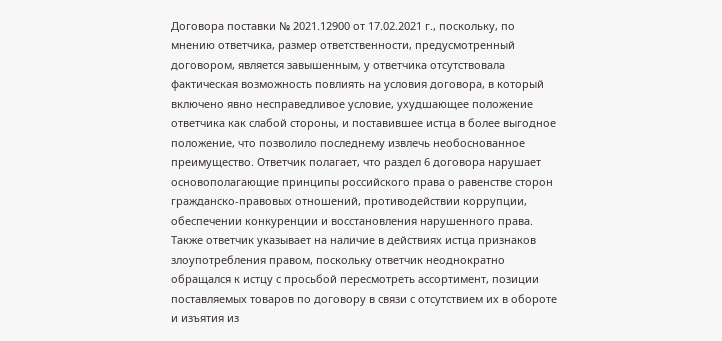Договора поставки № 2021.12900 от 17.02.2021 г., поскольку, по мнению ответчика, размер ответственности, предусмотренный договором, является завышенным, у ответчика отсутствовала фактическая возможность повлиять на условия договора, в который включено явно несправедливое условие, ухудшающее положение ответчика как слабой стороны, и поставившее истца в более выгодное положение, что позволило последнему извлечь необоснованное преимущество. Ответчик полагает, что раздел 6 договора нарушает основополагающие принципы российского права о равенстве сторон гражданско-правовых отношений, противодействии коррупции, обеспечении конкуренции и восстановления нарушенного права. Также ответчик указывает на наличие в действиях истца признаков злоупотребления правом, поскольку ответчик неоднократно обращался к истцу с просьбой пересмотреть ассортимент, позиции поставляемых товаров по договору в связи с отсутствием их в обороте и изъятия из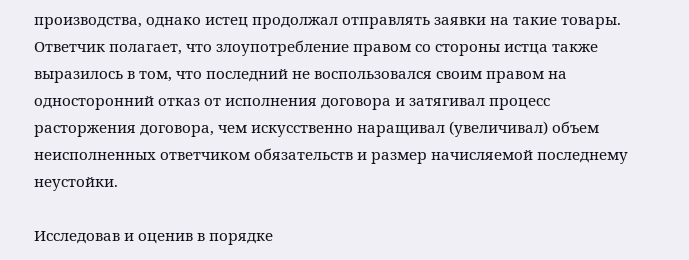производства, однако истец продолжал отправлять заявки на такие товары. Ответчик полагает, что злоупотребление правом со стороны истца также выразилось в том, что последний не воспользовался своим правом на односторонний отказ от исполнения договора и затягивал процесс расторжения договора, чем искусственно наращивал (увеличивал) объем неисполненных ответчиком обязательств и размер начисляемой последнему неустойки.

Исследовав и оценив в порядке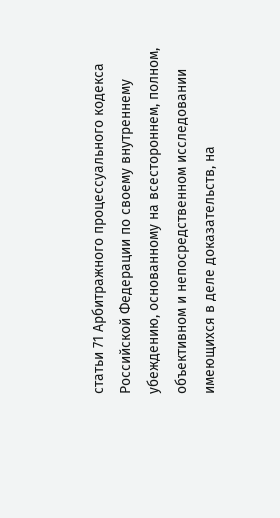статьи 71 Арбитражного процессуального кодекса Российской Федерации по своему внутреннему убеждению, основанному на всестороннем, полном, объективном и непосредственном исследовании имеющихся в деле доказательств, на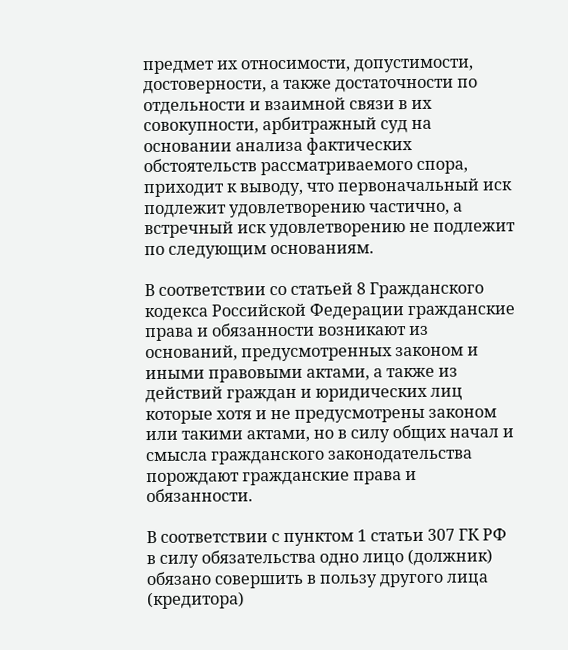предмет их относимости, допустимости, достоверности, а также достаточности по отдельности и взаимной связи в их совокупности, арбитражный суд на основании анализа фактических обстоятельств рассматриваемого спора, приходит к выводу, что первоначальный иск подлежит удовлетворению частично, а встречный иск удовлетворению не подлежит по следующим основаниям.

В соответствии со статьей 8 Гражданского кодекса Российской Федерации гражданские права и обязанности возникают из оснований, предусмотренных законом и иными правовыми актами, а также из действий граждан и юридических лиц которые хотя и не предусмотрены законом или такими актами, но в силу общих начал и смысла гражданского законодательства порождают гражданские права и обязанности.

В соответствии с пунктом 1 статьи 307 ГК РФ в силу обязательства одно лицо (должник) обязано совершить в пользу другого лица (кредитора)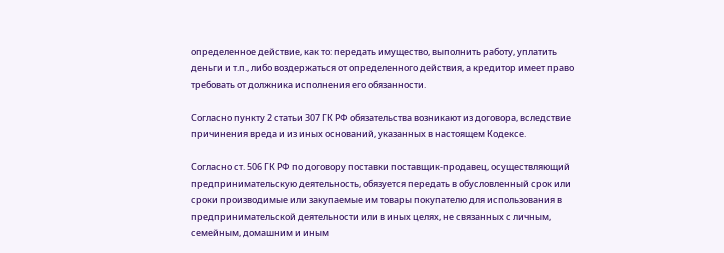определенное действие, как то: передать имущество, выполнить работу, уплатить деньги и т.п., либо воздержаться от определенного действия, а кредитор имеет право требовать от должника исполнения его обязанности.

Согласно пункту 2 статьи 307 ГК РФ обязательства возникают из договора, вследствие причинения вреда и из иных оснований, указанных в настоящем Кодексе.

Согласно ст. 506 ГК РФ по договору поставки поставщик-продавец, осуществляющий предпринимательскую деятельность, обязуется передать в обусловленный срок или сроки производимые или закупаемые им товары покупателю для использования в предпринимательской деятельности или в иных целях, не связанных с личным, семейным, домашним и иным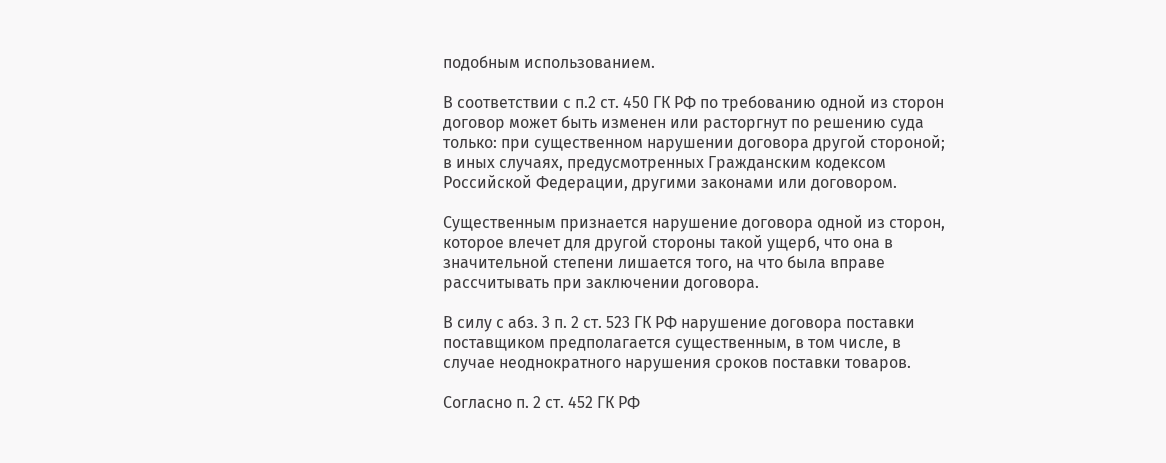подобным использованием.

В соответствии с п.2 ст. 450 ГК РФ по требованию одной из сторон договор может быть изменен или расторгнут по решению суда только: при существенном нарушении договора другой стороной; в иных случаях, предусмотренных Гражданским кодексом Российской Федерации, другими законами или договором.

Существенным признается нарушение договора одной из сторон, которое влечет для другой стороны такой ущерб, что она в значительной степени лишается того, на что была вправе рассчитывать при заключении договора.

В силу с абз. 3 п. 2 ст. 523 ГК РФ нарушение договора поставки поставщиком предполагается существенным, в том числе, в случае неоднократного нарушения сроков поставки товаров.

Согласно п. 2 ст. 452 ГК РФ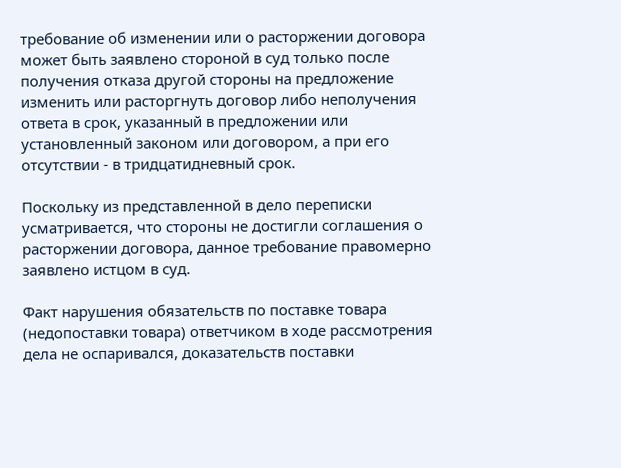требование об изменении или о расторжении договора может быть заявлено стороной в суд только после получения отказа другой стороны на предложение изменить или расторгнуть договор либо неполучения ответа в срок, указанный в предложении или установленный законом или договором, а при его отсутствии - в тридцатидневный срок.

Поскольку из представленной в дело переписки усматривается, что стороны не достигли соглашения о расторжении договора, данное требование правомерно заявлено истцом в суд.

Факт нарушения обязательств по поставке товара (недопоставки товара) ответчиком в ходе рассмотрения дела не оспаривался, доказательств поставки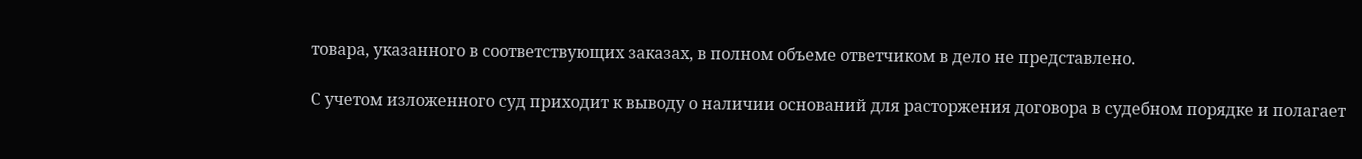товара, указанного в соответствующих заказах, в полном объеме ответчиком в дело не представлено.

С учетом изложенного суд приходит к выводу о наличии оснований для расторжения договора в судебном порядке и полагает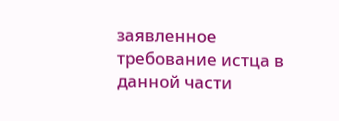заявленное требование истца в данной части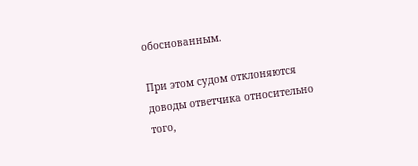обоснованным.

При этом судом отклоняются доводы ответчика относительно того,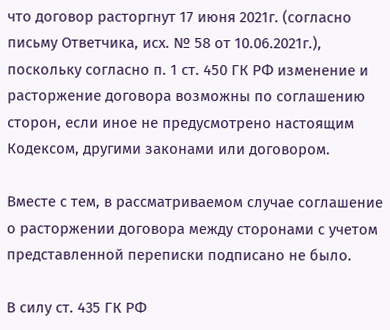что договор расторгнут 17 июня 2021г. (согласно письму Ответчика, исх. № 58 от 10.06.2021г.), поскольку согласно п. 1 ст. 450 ГК РФ изменение и расторжение договора возможны по соглашению сторон, если иное не предусмотрено настоящим Кодексом, другими законами или договором.

Вместе с тем, в рассматриваемом случае соглашение о расторжении договора между сторонами с учетом представленной переписки подписано не было.

В силу ст. 435 ГК РФ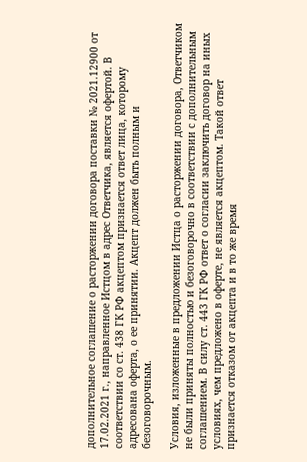дополнительное соглашение о расторжении договора поставки № 2021.12900 от 17.02.2021 г., направленное Истцом в адрес Ответчика, является офертой. В соответствии со ст. 438 ГК РФ акцептом признается ответ лица, которому адресована оферта, о ее принятии. Акцепт должен быть полным и безоговорочным.

Условия, изложенные в предложении Истца о расторжении договора, Ответчиком не были приняты полностью и безоговорочно в соответствии с дополнительным соглашением. В силу ст. 443 ГК РФ ответ о согласии заключить договор на иных условиях, чем предложено в оферте, не является акцептом. Такой ответ признается отказом от акцепта и в то же время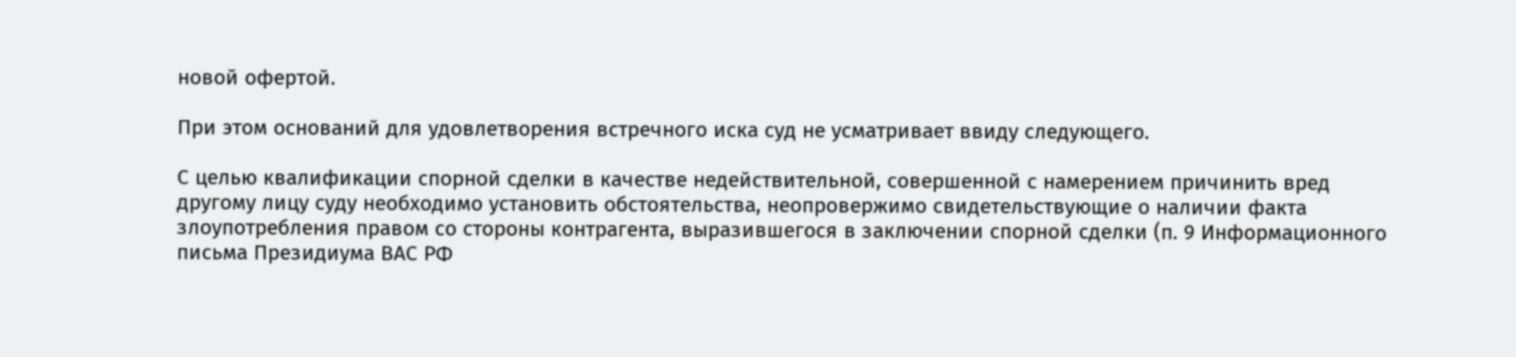новой офертой.

При этом оснований для удовлетворения встречного иска суд не усматривает ввиду следующего.

С целью квалификации спорной сделки в качестве недействительной, совершенной с намерением причинить вред другому лицу суду необходимо установить обстоятельства, неопровержимо свидетельствующие о наличии факта злоупотребления правом со стороны контрагента, выразившегося в заключении спорной сделки (п. 9 Информационного письма Президиума ВАС РФ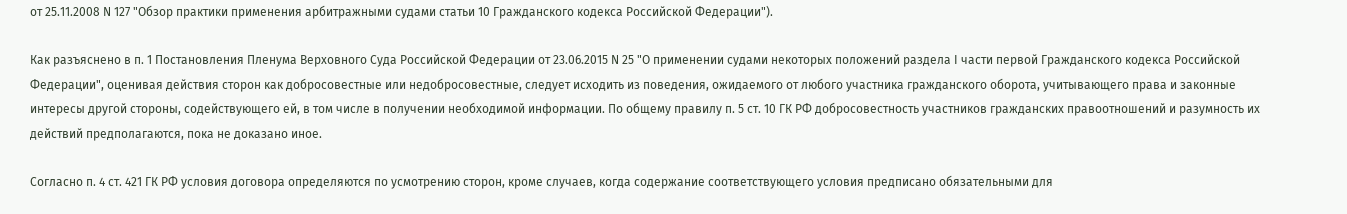от 25.11.2008 N 127 "Обзор практики применения арбитражными судами статьи 10 Гражданского кодекса Российской Федерации").

Как разъяснено в п. 1 Постановления Пленума Верховного Суда Российской Федерации от 23.06.2015 N 25 "О применении судами некоторых положений раздела I части первой Гражданского кодекса Российской Федерации", оценивая действия сторон как добросовестные или недобросовестные, следует исходить из поведения, ожидаемого от любого участника гражданского оборота, учитывающего права и законные интересы другой стороны, содействующего ей, в том числе в получении необходимой информации. По общему правилу п. 5 ст. 10 ГК РФ добросовестность участников гражданских правоотношений и разумность их действий предполагаются, пока не доказано иное.

Согласно п. 4 ст. 421 ГК РФ условия договора определяются по усмотрению сторон, кроме случаев, когда содержание соответствующего условия предписано обязательными для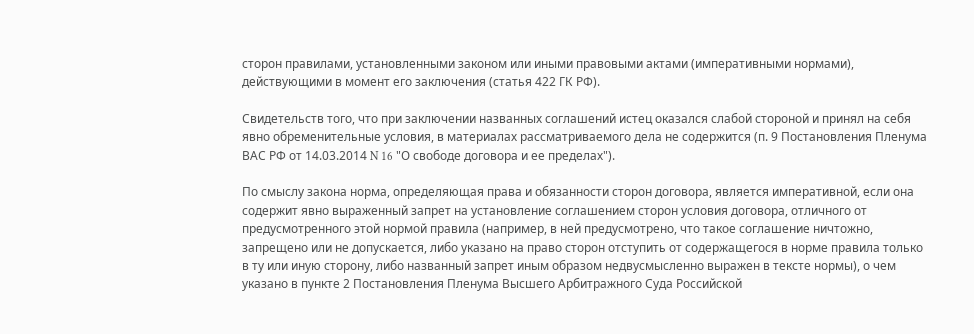сторон правилами, установленными законом или иными правовыми актами (императивными нормами), действующими в момент его заключения (статья 422 ГК РФ).

Свидетельств того, что при заключении названных соглашений истец оказался слабой стороной и принял на себя явно обременительные условия, в материалах рассматриваемого дела не содержится (п. 9 Постановления Пленума ВАС РФ от 14.03.2014 N 16 "О свободе договора и ее пределах").

По смыслу закона норма, определяющая права и обязанности сторон договора, является императивной, если она содержит явно выраженный запрет на установление соглашением сторон условия договора, отличного от предусмотренного этой нормой правила (например, в ней предусмотрено, что такое соглашение ничтожно, запрещено или не допускается, либо указано на право сторон отступить от содержащегося в норме правила только в ту или иную сторону, либо названный запрет иным образом недвусмысленно выражен в тексте нормы), о чем указано в пункте 2 Постановления Пленума Высшего Арбитражного Суда Российской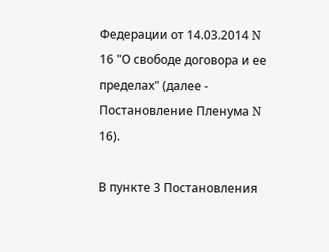Федерации от 14.03.2014 N 16 "О свободе договора и ее пределах" (далее - Постановление Пленума N 16).

В пункте 3 Постановления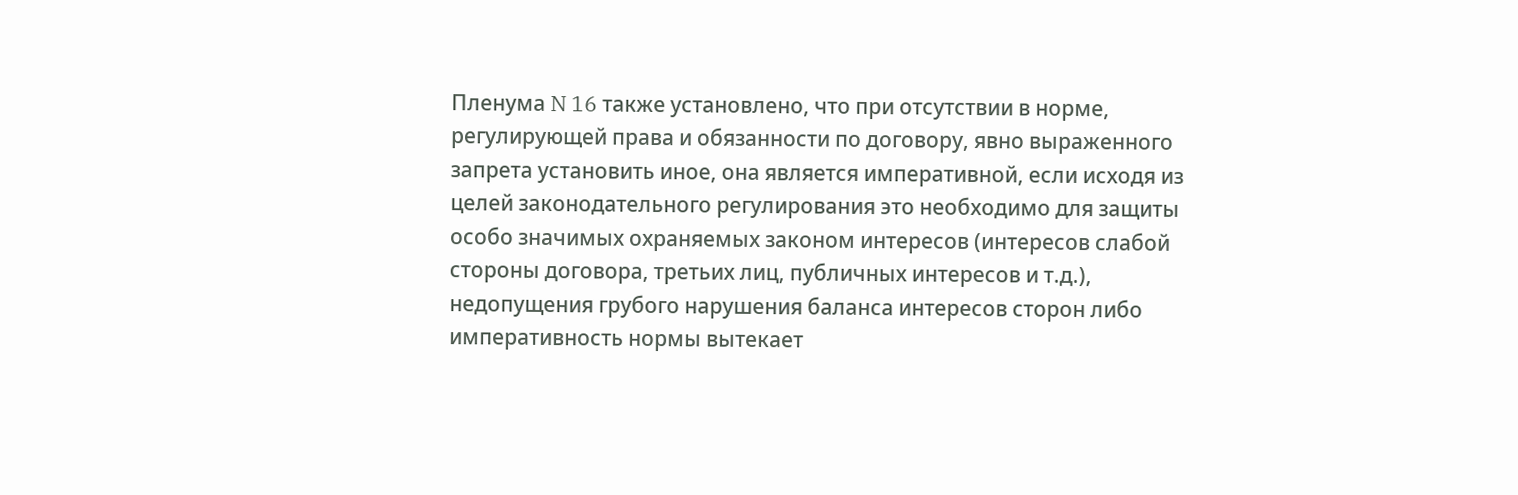Пленума N 16 также установлено, что при отсутствии в норме, регулирующей права и обязанности по договору, явно выраженного запрета установить иное, она является императивной, если исходя из целей законодательного регулирования это необходимо для защиты особо значимых охраняемых законом интересов (интересов слабой стороны договора, третьих лиц, публичных интересов и т.д.), недопущения грубого нарушения баланса интересов сторон либо императивность нормы вытекает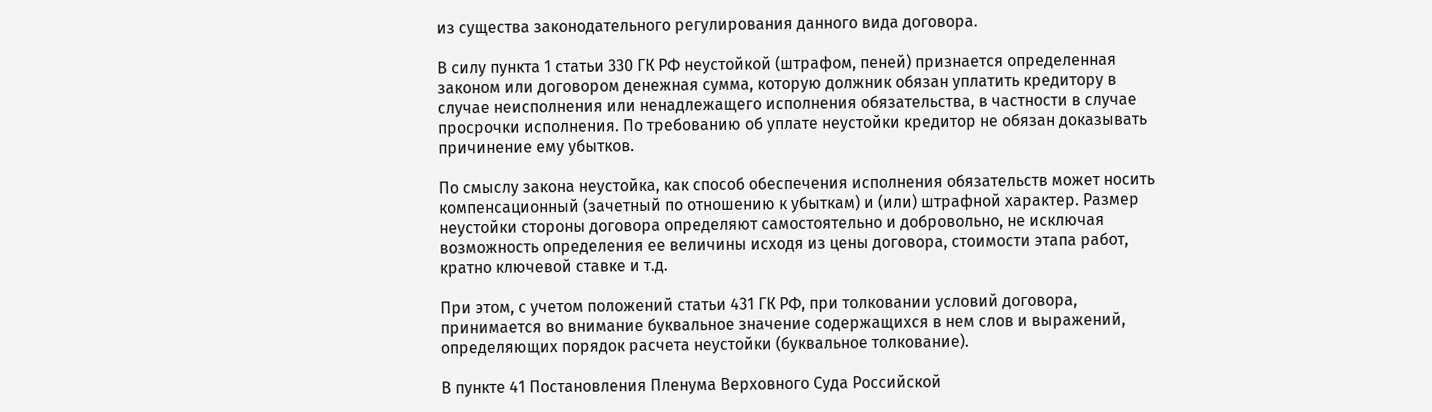из существа законодательного регулирования данного вида договора.

В силу пункта 1 статьи 330 ГК РФ неустойкой (штрафом, пеней) признается определенная законом или договором денежная сумма, которую должник обязан уплатить кредитору в случае неисполнения или ненадлежащего исполнения обязательства, в частности в случае просрочки исполнения. По требованию об уплате неустойки кредитор не обязан доказывать причинение ему убытков.

По смыслу закона неустойка, как способ обеспечения исполнения обязательств может носить компенсационный (зачетный по отношению к убыткам) и (или) штрафной характер. Размер неустойки стороны договора определяют самостоятельно и добровольно, не исключая возможность определения ее величины исходя из цены договора, стоимости этапа работ, кратно ключевой ставке и т.д.

При этом, с учетом положений статьи 431 ГК РФ, при толковании условий договора, принимается во внимание буквальное значение содержащихся в нем слов и выражений, определяющих порядок расчета неустойки (буквальное толкование).

В пункте 41 Постановления Пленума Верховного Суда Российской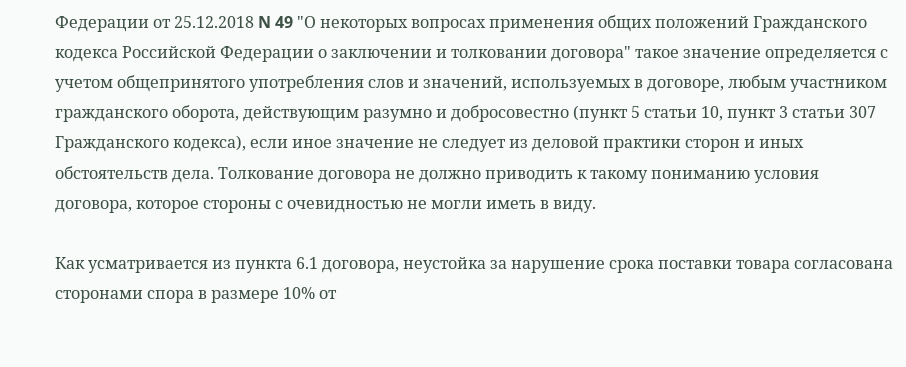Федерации от 25.12.2018 N 49 "О некоторых вопросах применения общих положений Гражданского кодекса Российской Федерации о заключении и толковании договора" такое значение определяется с учетом общепринятого употребления слов и значений, используемых в договоре, любым участником гражданского оборота, действующим разумно и добросовестно (пункт 5 статьи 10, пункт 3 статьи 307 Гражданского кодекса), если иное значение не следует из деловой практики сторон и иных обстоятельств дела. Толкование договора не должно приводить к такому пониманию условия договора, которое стороны с очевидностью не могли иметь в виду.

Как усматривается из пункта 6.1 договора, неустойка за нарушение срока поставки товара согласована сторонами спора в размере 10% от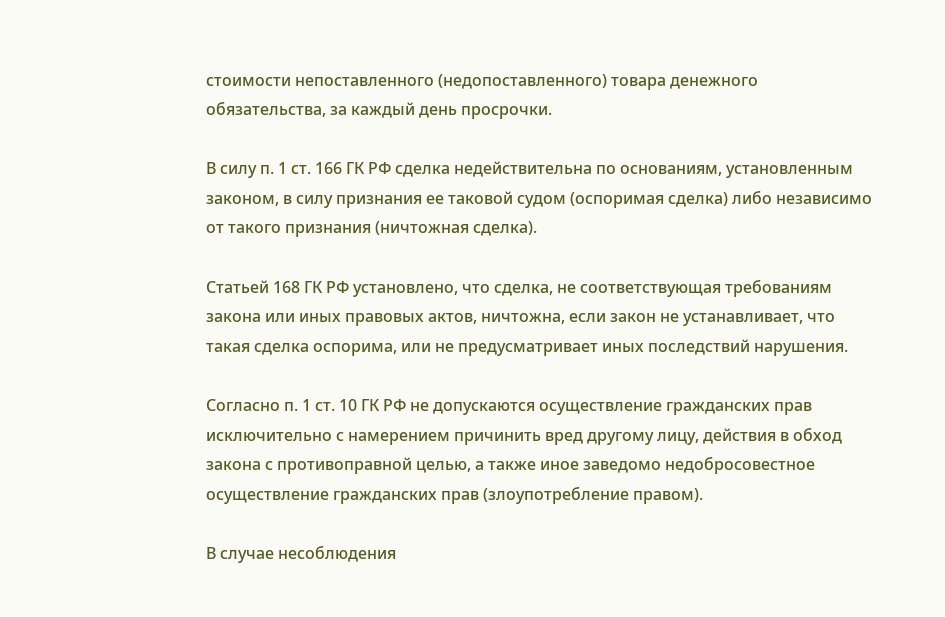стоимости непоставленного (недопоставленного) товара денежного обязательства, за каждый день просрочки.

В силу п. 1 ст. 166 ГК РФ сделка недействительна по основаниям, установленным законом, в силу признания ее таковой судом (оспоримая сделка) либо независимо от такого признания (ничтожная сделка).

Статьей 168 ГК РФ установлено, что сделка, не соответствующая требованиям закона или иных правовых актов, ничтожна, если закон не устанавливает, что такая сделка оспорима, или не предусматривает иных последствий нарушения.

Согласно п. 1 ст. 10 ГК РФ не допускаются осуществление гражданских прав исключительно с намерением причинить вред другому лицу, действия в обход закона с противоправной целью, а также иное заведомо недобросовестное осуществление гражданских прав (злоупотребление правом).

В случае несоблюдения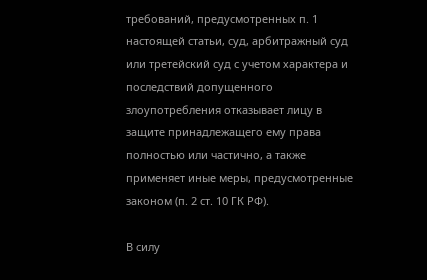требований, предусмотренных п. 1 настоящей статьи, суд, арбитражный суд или третейский суд с учетом характера и последствий допущенного злоупотребления отказывает лицу в защите принадлежащего ему права полностью или частично, а также применяет иные меры, предусмотренные законом (п. 2 ст. 10 ГК РФ).

В силу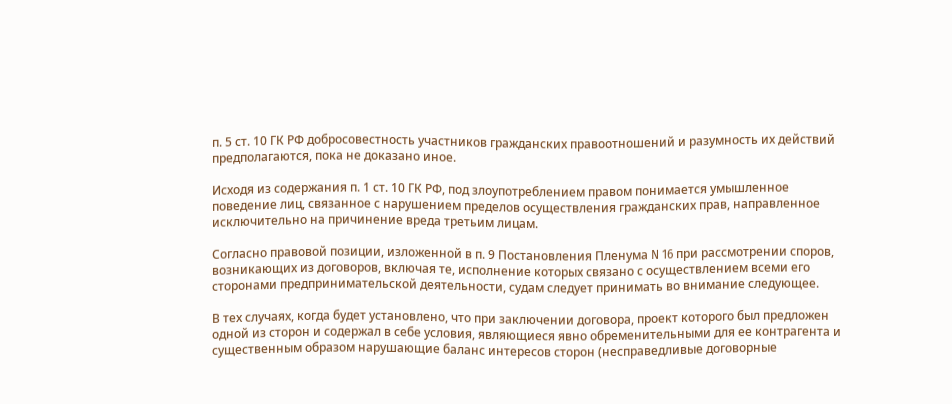п. 5 ст. 10 ГК РФ добросовестность участников гражданских правоотношений и разумность их действий предполагаются, пока не доказано иное.

Исходя из содержания п. 1 ст. 10 ГК РФ, под злоупотреблением правом понимается умышленное поведение лиц, связанное с нарушением пределов осуществления гражданских прав, направленное исключительно на причинение вреда третьим лицам.

Согласно правовой позиции, изложенной в п. 9 Постановления Пленума N 16 при рассмотрении споров, возникающих из договоров, включая те, исполнение которых связано с осуществлением всеми его сторонами предпринимательской деятельности, судам следует принимать во внимание следующее.

В тех случаях, когда будет установлено, что при заключении договора, проект которого был предложен одной из сторон и содержал в себе условия, являющиеся явно обременительными для ее контрагента и существенным образом нарушающие баланс интересов сторон (несправедливые договорные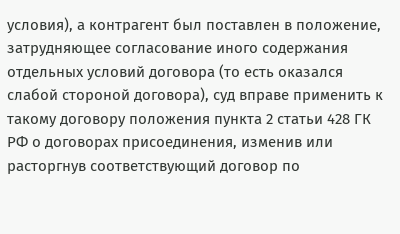условия), а контрагент был поставлен в положение, затрудняющее согласование иного содержания отдельных условий договора (то есть оказался слабой стороной договора), суд вправе применить к такому договору положения пункта 2 статьи 428 ГК РФ о договорах присоединения, изменив или расторгнув соответствующий договор по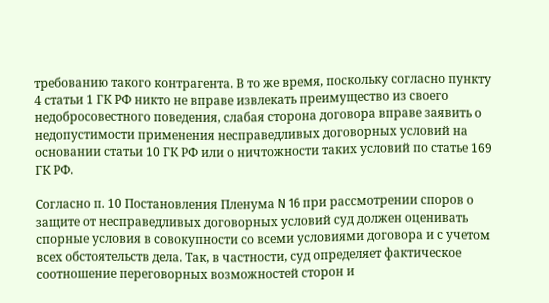требованию такого контрагента. В то же время, поскольку согласно пункту 4 статьи 1 ГК РФ никто не вправе извлекать преимущество из своего недобросовестного поведения, слабая сторона договора вправе заявить о недопустимости применения несправедливых договорных условий на основании статьи 10 ГК РФ или о ничтожности таких условий по статье 169 ГК РФ.

Согласно п. 10 Постановления Пленума N 16 при рассмотрении споров о защите от несправедливых договорных условий суд должен оценивать спорные условия в совокупности со всеми условиями договора и с учетом всех обстоятельств дела. Так, в частности, суд определяет фактическое соотношение переговорных возможностей сторон и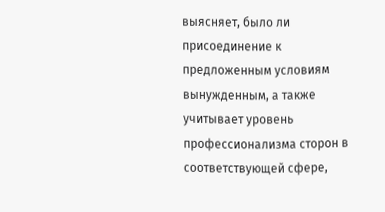выясняет, было ли присоединение к предложенным условиям вынужденным, а также учитывает уровень профессионализма сторон в соответствующей сфере,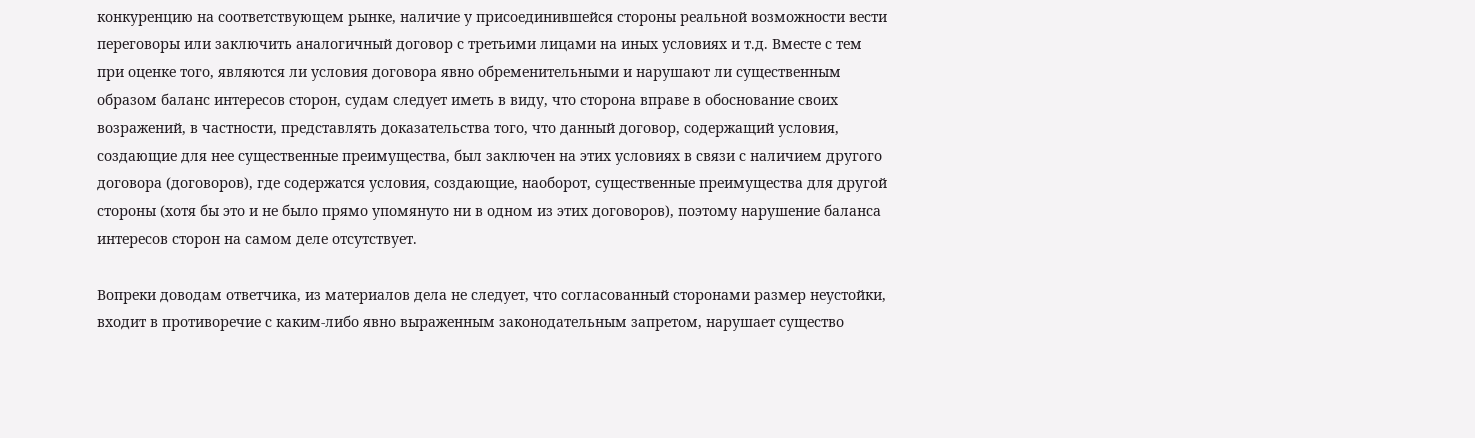конкуренцию на соответствующем рынке, наличие у присоединившейся стороны реальной возможности вести переговоры или заключить аналогичный договор с третьими лицами на иных условиях и т.д. Вместе с тем при оценке того, являются ли условия договора явно обременительными и нарушают ли существенным образом баланс интересов сторон, судам следует иметь в виду, что сторона вправе в обоснование своих возражений, в частности, представлять доказательства того, что данный договор, содержащий условия, создающие для нее существенные преимущества, был заключен на этих условиях в связи с наличием другого договора (договоров), где содержатся условия, создающие, наоборот, существенные преимущества для другой стороны (хотя бы это и не было прямо упомянуто ни в одном из этих договоров), поэтому нарушение баланса интересов сторон на самом деле отсутствует.

Вопреки доводам ответчика, из материалов дела не следует, что согласованный сторонами размер неустойки, входит в противоречие с каким-либо явно выраженным законодательным запретом, нарушает существо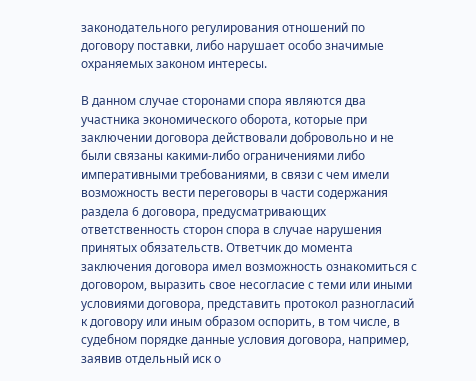законодательного регулирования отношений по договору поставки, либо нарушает особо значимые охраняемых законом интересы.

В данном случае сторонами спора являются два участника экономического оборота, которые при заключении договора действовали добровольно и не были связаны какими-либо ограничениями либо императивными требованиями, в связи с чем имели возможность вести переговоры в части содержания раздела 6 договора, предусматривающих ответственность сторон спора в случае нарушения принятых обязательств. Ответчик до момента заключения договора имел возможность ознакомиться с договором, выразить свое несогласие с теми или иными условиями договора, представить протокол разногласий к договору или иным образом оспорить, в том числе, в судебном порядке данные условия договора, например, заявив отдельный иск о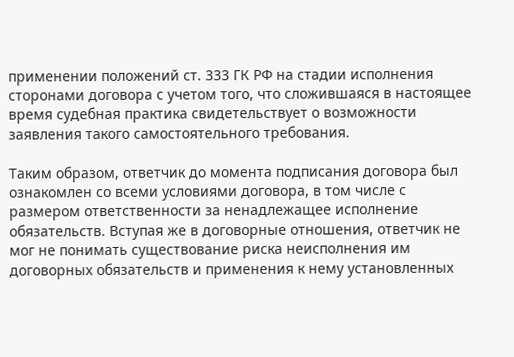применении положений ст. 333 ГК РФ на стадии исполнения сторонами договора с учетом того, что сложившаяся в настоящее время судебная практика свидетельствует о возможности заявления такого самостоятельного требования.

Таким образом, ответчик до момента подписания договора был ознакомлен со всеми условиями договора, в том числе с размером ответственности за ненадлежащее исполнение обязательств. Вступая же в договорные отношения, ответчик не мог не понимать существование риска неисполнения им договорных обязательств и применения к нему установленных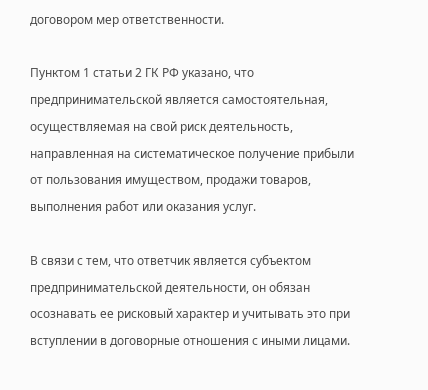договором мер ответственности.

Пунктом 1 статьи 2 ГК РФ указано, что предпринимательской является самостоятельная, осуществляемая на свой риск деятельность, направленная на систематическое получение прибыли от пользования имуществом, продажи товаров, выполнения работ или оказания услуг.

В связи с тем, что ответчик является субъектом предпринимательской деятельности, он обязан осознавать ее рисковый характер и учитывать это при вступлении в договорные отношения с иными лицами.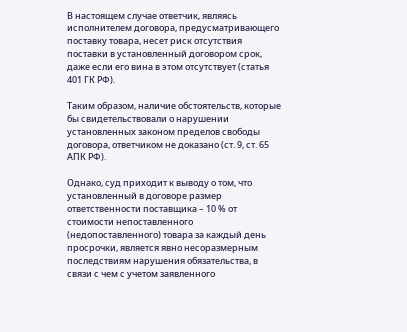В настоящем случае ответчик, являясь исполнителем договора, предусматривающего поставку товара, несет риск отсутствия поставки в установленный договором срок, даже если его вина в этом отсутствует (статья 401 ГК РФ).

Таким образом, наличие обстоятельств, которые бы свидетельствовали о нарушении установленных законом пределов свободы договора, ответчиком не доказано (ст. 9, ст. 65 АПК РФ).

Однако, суд приходит к выводу о том, что установленный в договоре размер ответственности поставщика – 10 % от стоимости непоставленного (недопоставленного) товара за каждый день просрочки, является явно несоразмерным последствиям нарушения обязательства, в связи с чем с учетом заявленного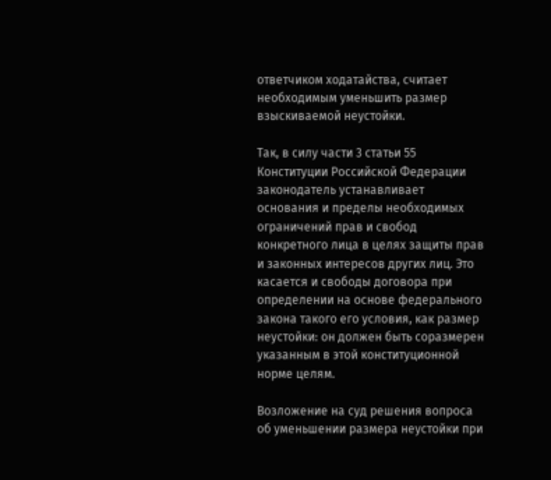ответчиком ходатайства, считает необходимым уменьшить размер взыскиваемой неустойки.

Так, в силу части 3 статьи 55 Конституции Российской Федерации законодатель устанавливает основания и пределы необходимых ограничений прав и свобод конкретного лица в целях защиты прав и законных интересов других лиц. Это касается и свободы договора при определении на основе федерального закона такого его условия, как размер неустойки: он должен быть соразмерен указанным в этой конституционной норме целям.

Возложение на суд решения вопроса об уменьшении размера неустойки при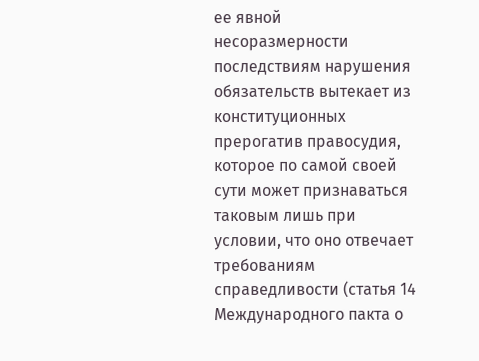ее явной несоразмерности последствиям нарушения обязательств вытекает из конституционных прерогатив правосудия, которое по самой своей сути может признаваться таковым лишь при условии, что оно отвечает требованиям справедливости (статья 14 Международного пакта о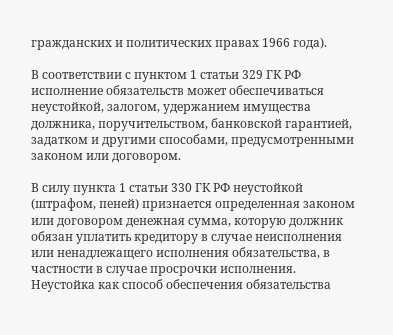гражданских и политических правах 1966 года).

В соответствии с пунктом 1 статьи 329 ГК РФ исполнение обязательств может обеспечиваться неустойкой, залогом, удержанием имущества должника, поручительством, банковской гарантией, задатком и другими способами, предусмотренными законом или договором.

В силу пункта 1 статьи 330 ГК РФ неустойкой (штрафом, пеней) признается определенная законом или договором денежная сумма, которую должник обязан уплатить кредитору в случае неисполнения или ненадлежащего исполнения обязательства, в частности в случае просрочки исполнения. Неустойка как способ обеспечения обязательства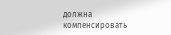должна компенсировать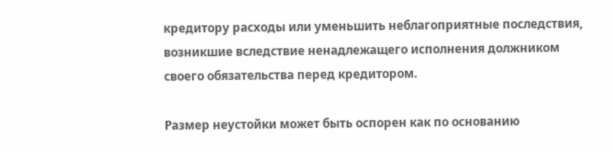кредитору расходы или уменьшить неблагоприятные последствия, возникшие вследствие ненадлежащего исполнения должником своего обязательства перед кредитором.

Размер неустойки может быть оспорен как по основанию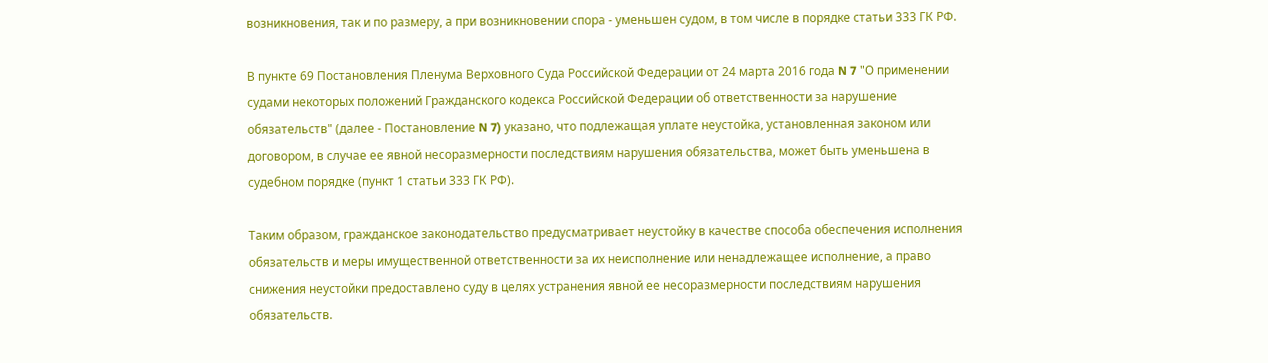возникновения, так и по размеру, а при возникновении спора - уменьшен судом, в том числе в порядке статьи 333 ГК РФ.

В пункте 69 Постановления Пленума Верховного Суда Российской Федерации от 24 марта 2016 года N 7 "О применении судами некоторых положений Гражданского кодекса Российской Федерации об ответственности за нарушение обязательств" (далее - Постановление N 7) указано, что подлежащая уплате неустойка, установленная законом или договором, в случае ее явной несоразмерности последствиям нарушения обязательства, может быть уменьшена в судебном порядке (пункт 1 статьи 333 ГК РФ).

Таким образом, гражданское законодательство предусматривает неустойку в качестве способа обеспечения исполнения обязательств и меры имущественной ответственности за их неисполнение или ненадлежащее исполнение, а право снижения неустойки предоставлено суду в целях устранения явной ее несоразмерности последствиям нарушения обязательств.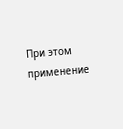При этом применение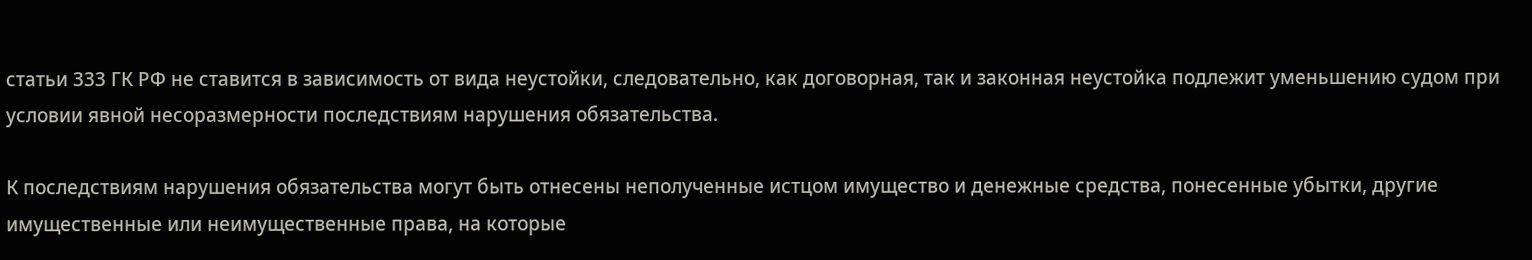статьи 333 ГК РФ не ставится в зависимость от вида неустойки, следовательно, как договорная, так и законная неустойка подлежит уменьшению судом при условии явной несоразмерности последствиям нарушения обязательства.

К последствиям нарушения обязательства могут быть отнесены неполученные истцом имущество и денежные средства, понесенные убытки, другие имущественные или неимущественные права, на которые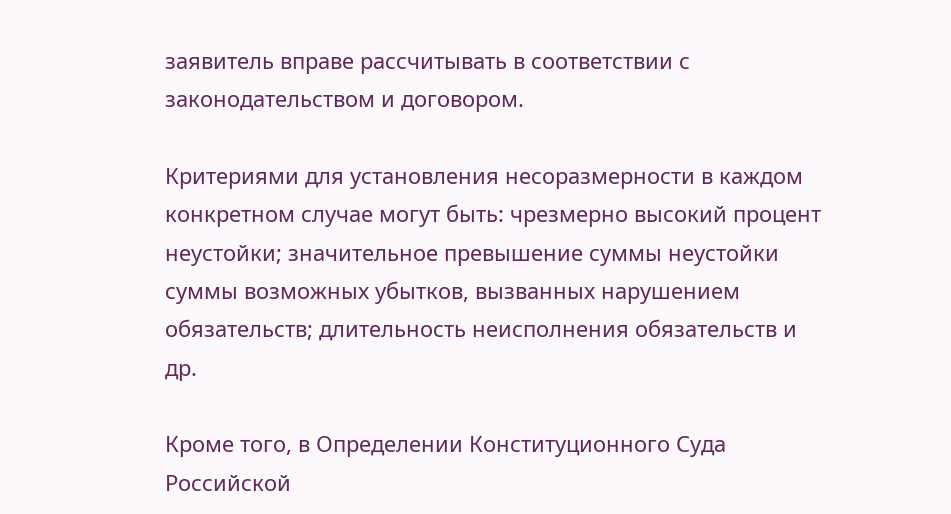заявитель вправе рассчитывать в соответствии с законодательством и договором.

Критериями для установления несоразмерности в каждом конкретном случае могут быть: чрезмерно высокий процент неустойки; значительное превышение суммы неустойки суммы возможных убытков, вызванных нарушением обязательств; длительность неисполнения обязательств и др.

Кроме того, в Определении Конституционного Суда Российской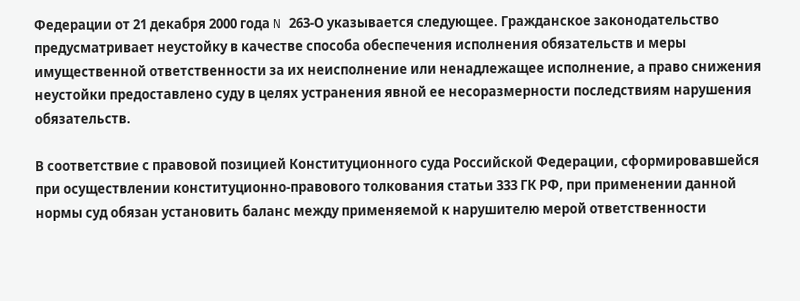Федерации от 21 декабря 2000 года N 263-О указывается следующее. Гражданское законодательство предусматривает неустойку в качестве способа обеспечения исполнения обязательств и меры имущественной ответственности за их неисполнение или ненадлежащее исполнение, а право снижения неустойки предоставлено суду в целях устранения явной ее несоразмерности последствиям нарушения обязательств.

В соответствие с правовой позицией Конституционного суда Российской Федерации, сформировавшейся при осуществлении конституционно-правового толкования статьи 333 ГК РФ, при применении данной нормы суд обязан установить баланс между применяемой к нарушителю мерой ответственности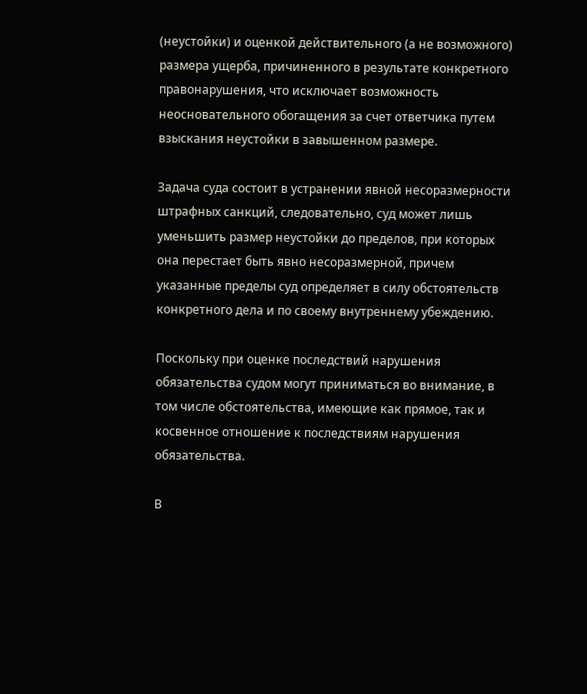(неустойки) и оценкой действительного (а не возможного) размера ущерба, причиненного в результате конкретного правонарушения, что исключает возможность неосновательного обогащения за счет ответчика путем взыскания неустойки в завышенном размере.

Задача суда состоит в устранении явной несоразмерности штрафных санкций, следовательно, суд может лишь уменьшить размер неустойки до пределов, при которых она перестает быть явно несоразмерной, причем указанные пределы суд определяет в силу обстоятельств конкретного дела и по своему внутреннему убеждению.

Поскольку при оценке последствий нарушения обязательства судом могут приниматься во внимание, в том числе обстоятельства, имеющие как прямое, так и косвенное отношение к последствиям нарушения обязательства.

В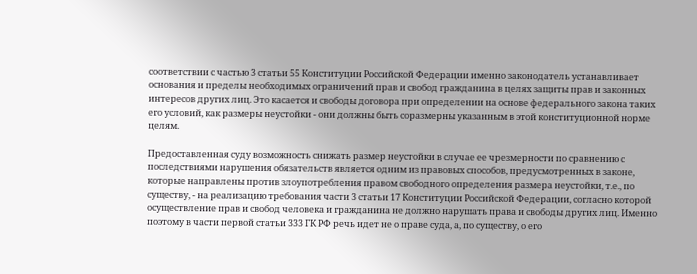соответствии с частью 3 статьи 55 Конституции Российской Федерации именно законодатель устанавливает основания и пределы необходимых ограничений прав и свобод гражданина в целях защиты прав и законных интересов других лиц. Это касается и свободы договора при определении на основе федерального закона таких его условий, как размеры неустойки - они должны быть соразмерны указанным в этой конституционной норме целям.

Предоставленная суду возможность снижать размер неустойки в случае ее чрезмерности по сравнению с последствиями нарушения обязательств является одним из правовых способов, предусмотренных в законе, которые направлены против злоупотребления правом свободного определения размера неустойки, т.е., по существу, - на реализацию требования части 3 статьи 17 Конституции Российской Федерации, согласно которой осуществление прав и свобод человека и гражданина не должно нарушать права и свободы других лиц. Именно поэтому в части первой статьи 333 ГК РФ речь идет не о праве суда, а, по существу, о его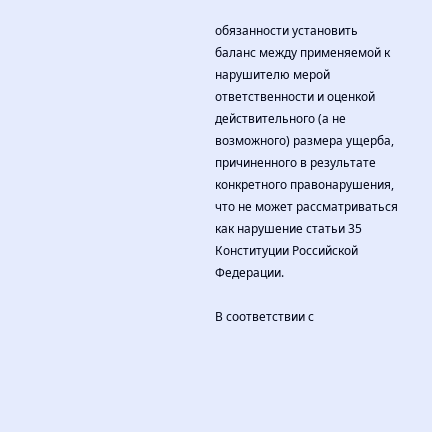обязанности установить баланс между применяемой к нарушителю мерой ответственности и оценкой действительного (а не возможного) размера ущерба, причиненного в результате конкретного правонарушения, что не может рассматриваться как нарушение статьи 35 Конституции Российской Федерации.

В соответствии с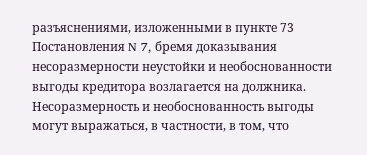разъяснениями, изложенными в пункте 73 Постановления N 7, бремя доказывания несоразмерности неустойки и необоснованности выгоды кредитора возлагается на должника. Несоразмерность и необоснованность выгоды могут выражаться, в частности, в том, что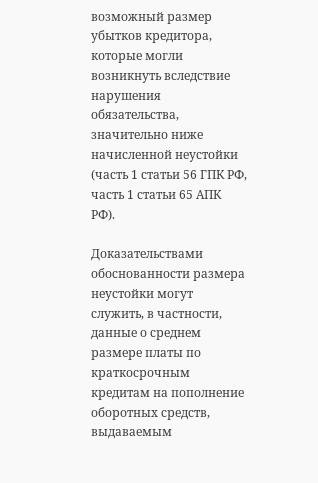возможный размер убытков кредитора, которые могли возникнуть вследствие нарушения обязательства, значительно ниже начисленной неустойки (часть 1 статьи 56 ГПК РФ, часть 1 статьи 65 АПК РФ).

Доказательствами обоснованности размера неустойки могут служить, в частности, данные о среднем размере платы по краткосрочным кредитам на пополнение оборотных средств, выдаваемым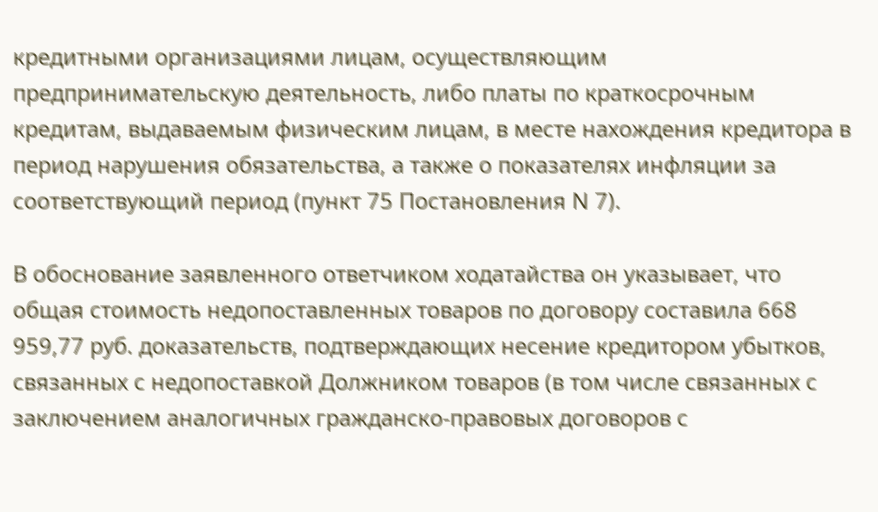кредитными организациями лицам, осуществляющим предпринимательскую деятельность, либо платы по краткосрочным кредитам, выдаваемым физическим лицам, в месте нахождения кредитора в период нарушения обязательства, а также о показателях инфляции за соответствующий период (пункт 75 Постановления N 7).

В обоснование заявленного ответчиком ходатайства он указывает, что общая стоимость недопоставленных товаров по договору составила 668 959,77 руб. доказательств, подтверждающих несение кредитором убытков, связанных с недопоставкой Должником товаров (в том числе связанных с заключением аналогичных гражданско-правовых договоров с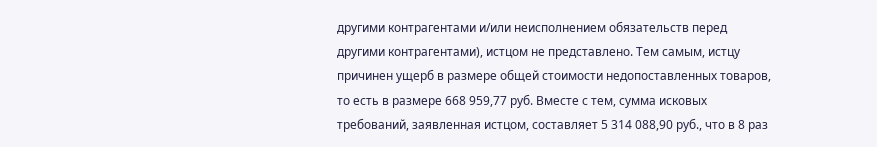другими контрагентами и/или неисполнением обязательств перед другими контрагентами), истцом не представлено. Тем самым, истцу причинен ущерб в размере общей стоимости недопоставленных товаров, то есть в размере 668 959,77 руб. Вместе с тем, сумма исковых требований, заявленная истцом, составляет 5 314 088,90 руб., что в 8 раз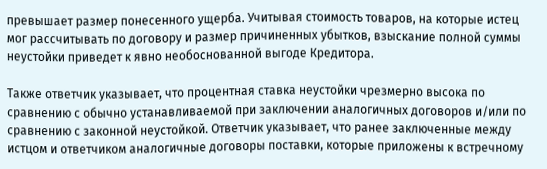превышает размер понесенного ущерба. Учитывая стоимость товаров, на которые истец мог рассчитывать по договору и размер причиненных убытков, взыскание полной суммы неустойки приведет к явно необоснованной выгоде Кредитора.

Также ответчик указывает, что процентная ставка неустойки чрезмерно высока по сравнению с обычно устанавливаемой при заключении аналогичных договоров и/или по сравнению с законной неустойкой. Ответчик указывает, что ранее заключенные между истцом и ответчиком аналогичные договоры поставки, которые приложены к встречному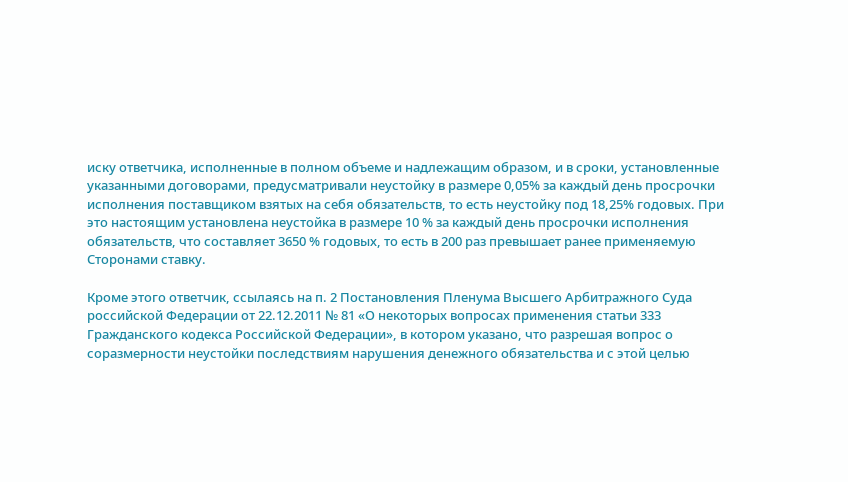иску ответчика, исполненные в полном объеме и надлежащим образом, и в сроки, установленные указанными договорами, предусматривали неустойку в размере 0,05% за каждый день просрочки исполнения поставщиком взятых на себя обязательств, то есть неустойку под 18,25% годовых. При это настоящим установлена неустойка в размере 10 % за каждый день просрочки исполнения обязательств, что составляет 3650 % годовых, то есть в 200 раз превышает ранее применяемую Сторонами ставку.

Кроме этого ответчик, ссылаясь на п. 2 Постановления Пленума Высшего Арбитражного Суда российской Федерации от 22.12.2011 № 81 «О некоторых вопросах применения статьи 333 Гражданского кодекса Российской Федерации», в котором указано, что разрешая вопрос о соразмерности неустойки последствиям нарушения денежного обязательства и с этой целью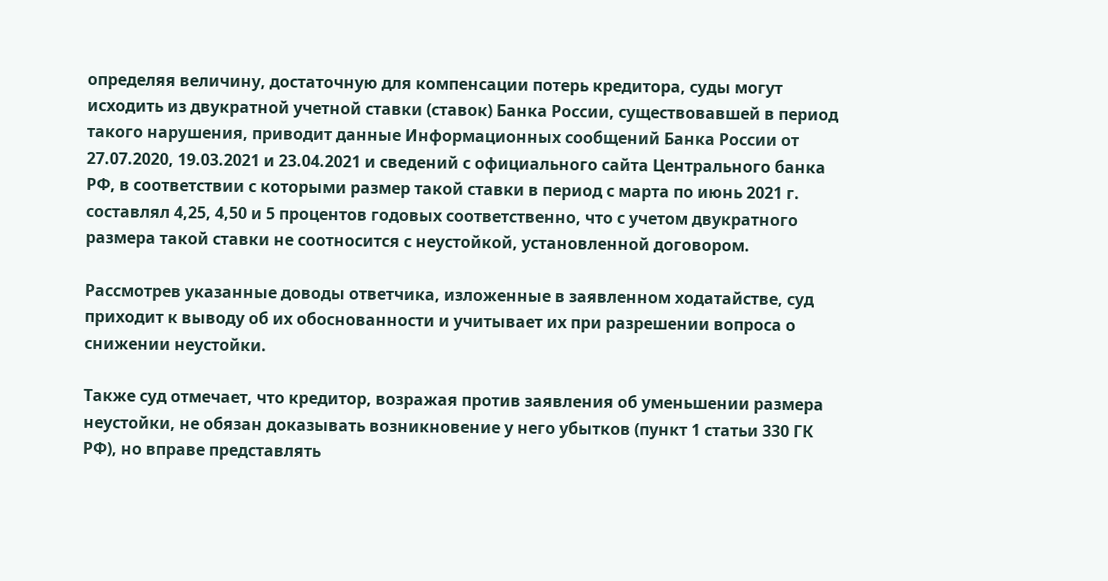определяя величину, достаточную для компенсации потерь кредитора, суды могут исходить из двукратной учетной ставки (ставок) Банка России, существовавшей в период такого нарушения, приводит данные Информационных сообщений Банка России от 27.07.2020, 19.03.2021 и 23.04.2021 и сведений с официального сайта Центрального банка РФ, в соответствии с которыми размер такой ставки в период с марта по июнь 2021 г. составлял 4,25, 4,50 и 5 процентов годовых соответственно, что с учетом двукратного размера такой ставки не соотносится с неустойкой, установленной договором.

Рассмотрев указанные доводы ответчика, изложенные в заявленном ходатайстве, суд приходит к выводу об их обоснованности и учитывает их при разрешении вопроса о снижении неустойки.

Также суд отмечает, что кредитор, возражая против заявления об уменьшении размера неустойки, не обязан доказывать возникновение у него убытков (пункт 1 статьи 330 ГК РФ), но вправе представлять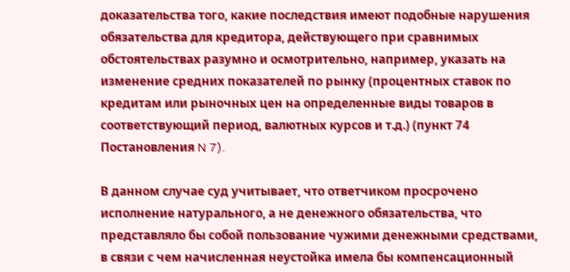доказательства того, какие последствия имеют подобные нарушения обязательства для кредитора, действующего при сравнимых обстоятельствах разумно и осмотрительно, например, указать на изменение средних показателей по рынку (процентных ставок по кредитам или рыночных цен на определенные виды товаров в соответствующий период, валютных курсов и т.д.) (пункт 74 Постановления N 7).

В данном случае суд учитывает, что ответчиком просрочено исполнение натурального, а не денежного обязательства, что представляло бы собой пользование чужими денежными средствами, в связи с чем начисленная неустойка имела бы компенсационный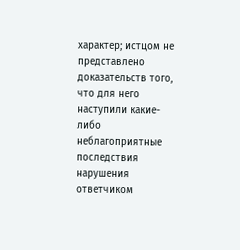характер; истцом не представлено доказательств того, что для него наступили какие-либо неблагоприятные последствия нарушения ответчиком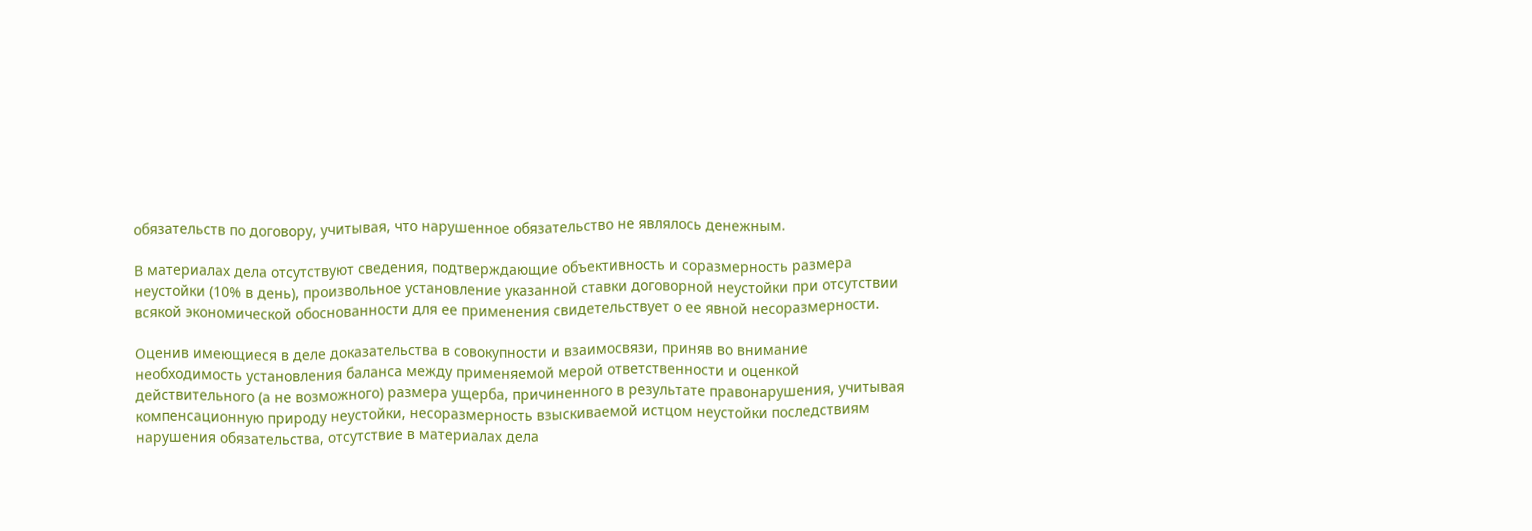обязательств по договору, учитывая, что нарушенное обязательство не являлось денежным.

В материалах дела отсутствуют сведения, подтверждающие объективность и соразмерность размера неустойки (10% в день), произвольное установление указанной ставки договорной неустойки при отсутствии всякой экономической обоснованности для ее применения свидетельствует о ее явной несоразмерности.

Оценив имеющиеся в деле доказательства в совокупности и взаимосвязи, приняв во внимание необходимость установления баланса между применяемой мерой ответственности и оценкой действительного (а не возможного) размера ущерба, причиненного в результате правонарушения, учитывая компенсационную природу неустойки, несоразмерность взыскиваемой истцом неустойки последствиям нарушения обязательства, отсутствие в материалах дела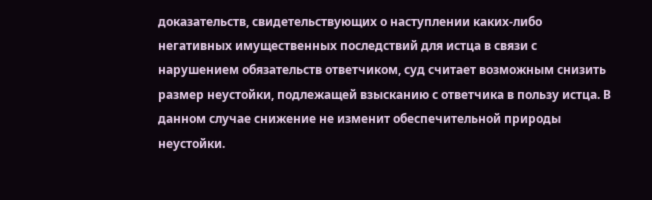доказательств, свидетельствующих о наступлении каких-либо негативных имущественных последствий для истца в связи с нарушением обязательств ответчиком, суд считает возможным снизить размер неустойки, подлежащей взысканию с ответчика в пользу истца. В данном случае снижение не изменит обеспечительной природы неустойки.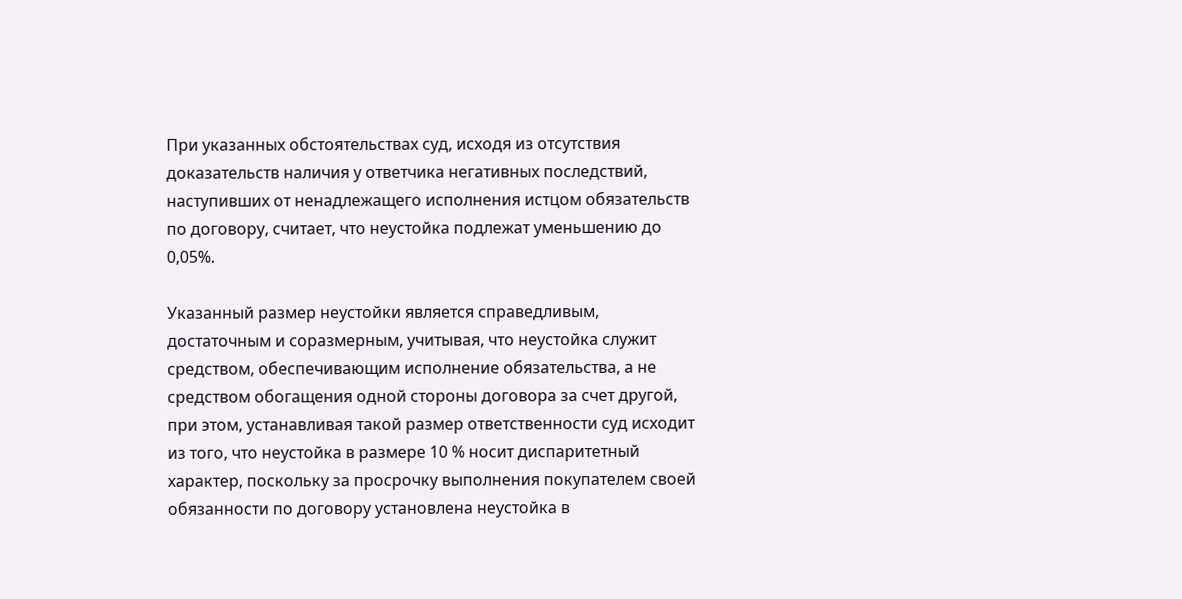При указанных обстоятельствах суд, исходя из отсутствия доказательств наличия у ответчика негативных последствий, наступивших от ненадлежащего исполнения истцом обязательств по договору, считает, что неустойка подлежат уменьшению до 0,05%.

Указанный размер неустойки является справедливым, достаточным и соразмерным, учитывая, что неустойка служит средством, обеспечивающим исполнение обязательства, а не средством обогащения одной стороны договора за счет другой, при этом, устанавливая такой размер ответственности суд исходит из того, что неустойка в размере 10 % носит диспаритетный характер, поскольку за просрочку выполнения покупателем своей обязанности по договору установлена неустойка в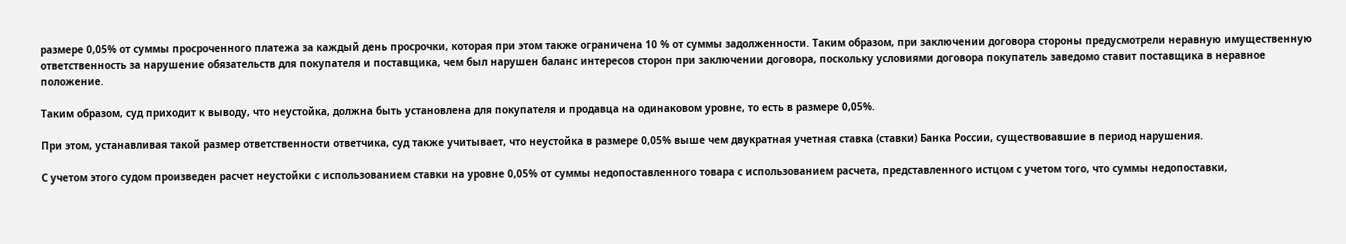размере 0,05% от суммы просроченного платежа за каждый день просрочки, которая при этом также ограничена 10 % от суммы задолженности. Таким образом, при заключении договора стороны предусмотрели неравную имущественную ответственность за нарушение обязательств для покупателя и поставщика, чем был нарушен баланс интересов сторон при заключении договора, поскольку условиями договора покупатель заведомо ставит поставщика в неравное положение.

Таким образом, суд приходит к выводу, что неустойка, должна быть установлена для покупателя и продавца на одинаковом уровне, то есть в размере 0,05%.

При этом, устанавливая такой размер ответственности ответчика, суд также учитывает, что неустойка в размере 0,05% выше чем двукратная учетная ставка (ставки) Банка России, существовавшие в период нарушения.

С учетом этого судом произведен расчет неустойки с использованием ставки на уровне 0,05% от суммы недопоставленного товара с использованием расчета, представленного истцом с учетом того, что суммы недопоставки,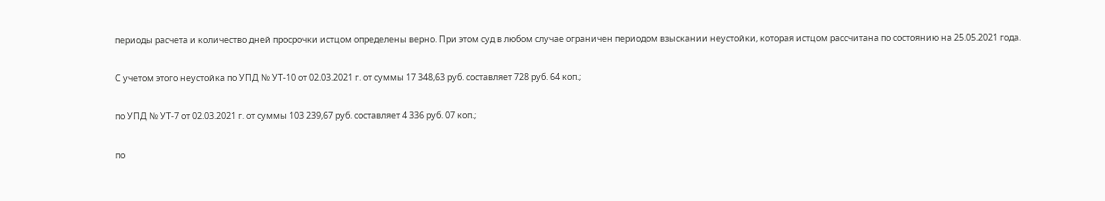периоды расчета и количество дней просрочки истцом определены верно. При этом суд в любом случае ограничен периодом взыскании неустойки, которая истцом рассчитана по состоянию на 25.05.2021 года.

С учетом этого неустойка по УПД № УТ-10 от 02.03.2021 г. от суммы 17 348,63 руб. составляет 728 руб. 64 коп.;

по УПД № УТ-7 от 02.03.2021 г. от суммы 103 239,67 руб. составляет 4 336 руб. 07 коп.;

по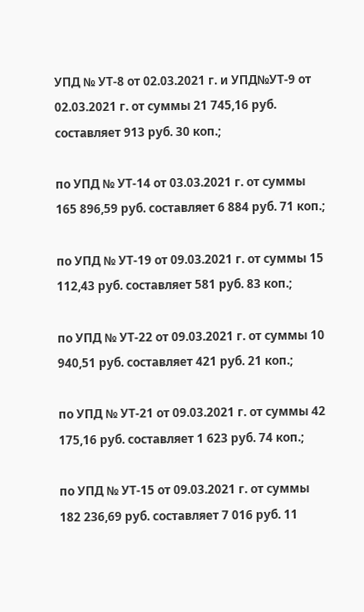УПД № УТ-8 от 02.03.2021 г. и УПД№УТ-9 от 02.03.2021 г. от суммы 21 745,16 руб. составляет 913 руб. 30 коп.;

по УПД № УТ-14 от 03.03.2021 г. от суммы 165 896,59 руб. составляет 6 884 руб. 71 коп.;

по УПД № УТ-19 от 09.03.2021 г. от суммы 15 112,43 руб. составляет 581 руб. 83 коп.;

по УПД № УТ-22 от 09.03.2021 г. от суммы 10 940,51 руб. составляет 421 руб. 21 коп.;

по УПД № УТ-21 от 09.03.2021 г. от суммы 42 175,16 руб. составляет 1 623 руб. 74 коп.;

по УПД № УТ-15 от 09.03.2021 г. от суммы 182 236,69 руб. составляет 7 016 руб. 11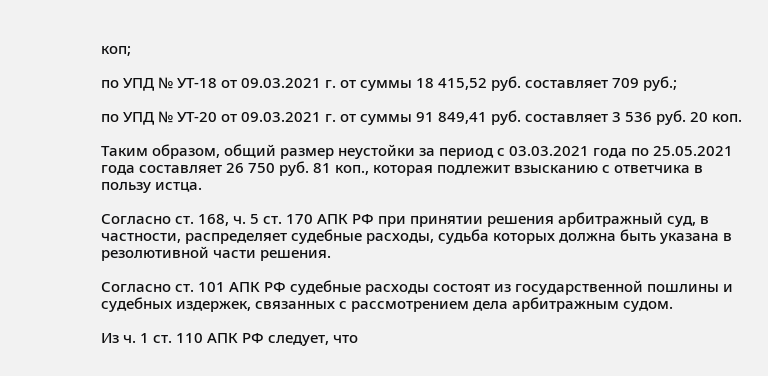коп;

по УПД № УТ-18 от 09.03.2021 г. от суммы 18 415,52 руб. составляет 709 руб.;

по УПД № УТ-20 от 09.03.2021 г. от суммы 91 849,41 руб. составляет 3 536 руб. 20 коп.

Таким образом, общий размер неустойки за период с 03.03.2021 года по 25.05.2021 года составляет 26 750 руб. 81 коп., которая подлежит взысканию с ответчика в пользу истца.

Согласно ст. 168, ч. 5 ст. 170 АПК РФ при принятии решения арбитражный суд, в частности, распределяет судебные расходы, судьба которых должна быть указана в резолютивной части решения.

Согласно ст. 101 АПК РФ судебные расходы состоят из государственной пошлины и судебных издержек, связанных с рассмотрением дела арбитражным судом.

Из ч. 1 ст. 110 АПК РФ следует, что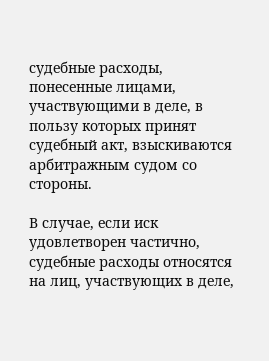судебные расходы, понесенные лицами, участвующими в деле, в пользу которых принят судебный акт, взыскиваются арбитражным судом со стороны.

В случае, если иск удовлетворен частично, судебные расходы относятся на лиц, участвующих в деле,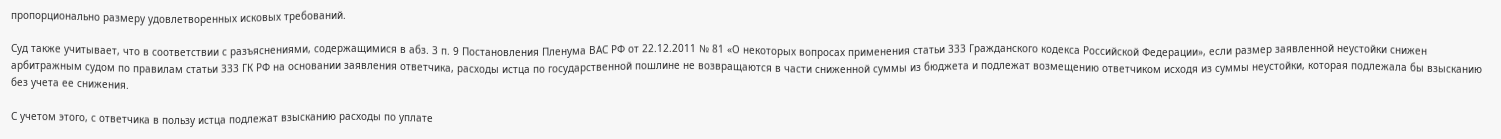пропорционально размеру удовлетворенных исковых требований.

Суд также учитывает, что в соответствии с разъяснениями, содержащимися в абз. 3 п. 9 Постановления Пленума ВАС РФ от 22.12.2011 № 81 «О некоторых вопросах применения статьи 333 Гражданского кодекса Российской Федерации», если размер заявленной неустойки снижен арбитражным судом по правилам статьи 333 ГК РФ на основании заявления ответчика, расходы истца по государственной пошлине не возвращаются в части сниженной суммы из бюджета и подлежат возмещению ответчиком исходя из суммы неустойки, которая подлежала бы взысканию без учета ее снижения.

С учетом этого, с ответчика в пользу истца подлежат взысканию расходы по уплате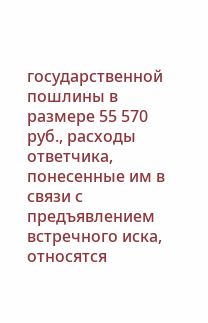государственной пошлины в размере 55 570 руб., расходы ответчика, понесенные им в связи с предъявлением встречного иска, относятся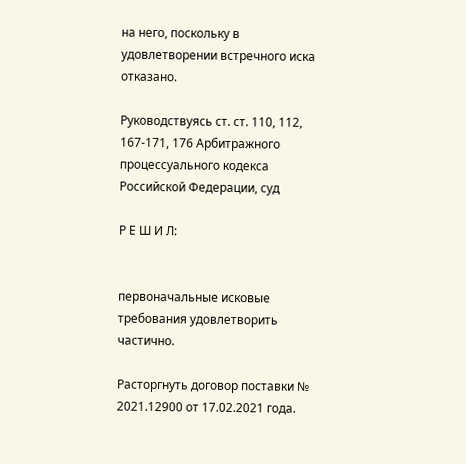на него, поскольку в удовлетворении встречного иска отказано.

Руководствуясь ст. ст. 110, 112, 167-171, 176 Арбитражного процессуального кодекса Российской Федерации, суд

Р Е Ш И Л:


первоначальные исковые требования удовлетворить частично.

Расторгнуть договор поставки № 2021.12900 от 17.02.2021 года.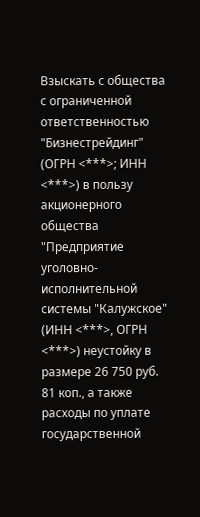Взыскать с общества с ограниченной ответственностью "Бизнестрейдинг" (ОГРН <***>; ИНН <***>) в пользу акционерного общества "Предприятие уголовно-исполнительной системы "Калужское" (ИНН <***>, ОГРН <***>) неустойку в размере 26 750 руб. 81 коп., а также расходы по уплате государственной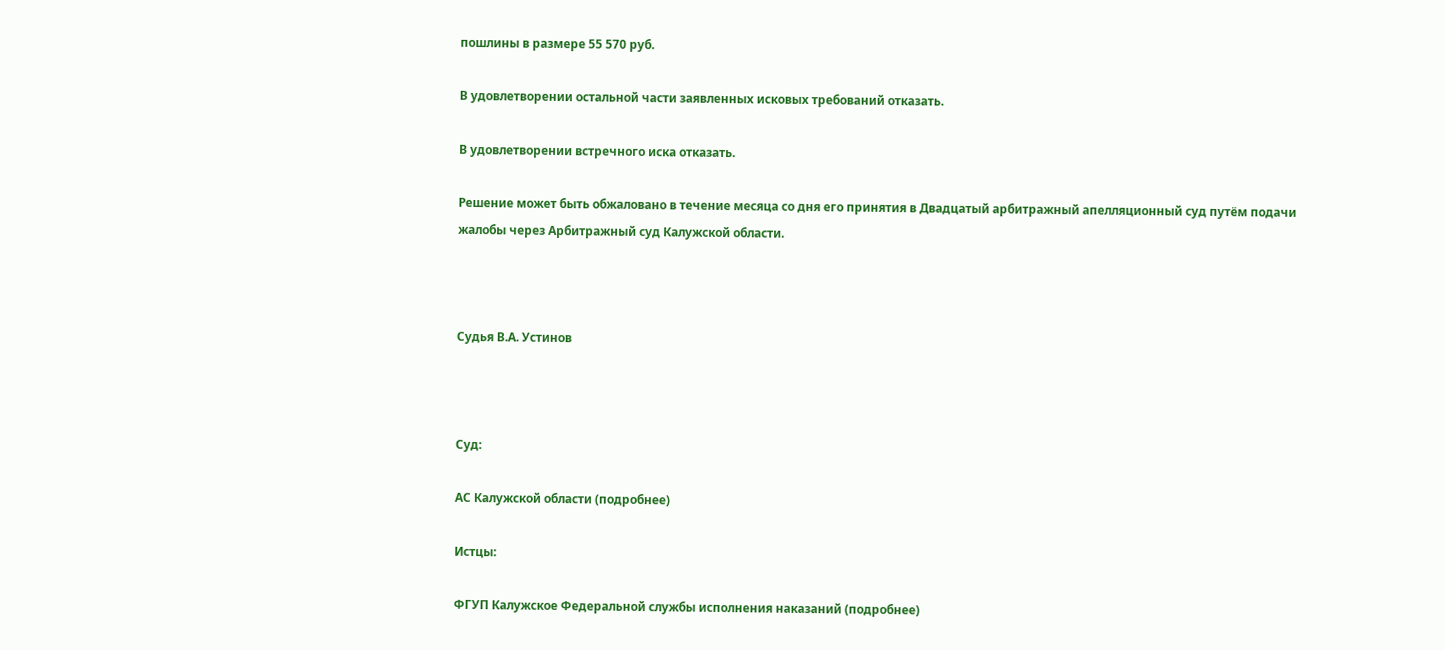пошлины в размере 55 570 руб.

В удовлетворении остальной части заявленных исковых требований отказать.

В удовлетворении встречного иска отказать.

Решение может быть обжаловано в течение месяца со дня его принятия в Двадцатый арбитражный апелляционный суд путём подачи жалобы через Арбитражный суд Калужской области.



Судья В.А. Устинов



Суд:

АС Калужской области (подробнее)

Истцы:

ФГУП Калужское Федеральной службы исполнения наказаний (подробнее)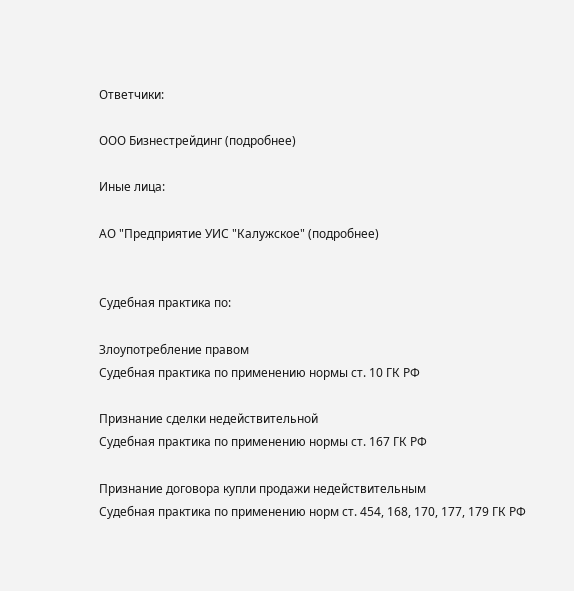Ответчики:

ООО Бизнестрейдинг (подробнее)

Иные лица:

АО "Предприятие УИС "Калужское" (подробнее)


Судебная практика по:

Злоупотребление правом
Судебная практика по применению нормы ст. 10 ГК РФ

Признание сделки недействительной
Судебная практика по применению нормы ст. 167 ГК РФ

Признание договора купли продажи недействительным
Судебная практика по применению норм ст. 454, 168, 170, 177, 179 ГК РФ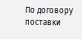По договору поставки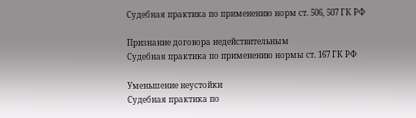Судебная практика по применению норм ст. 506, 507 ГК РФ

Признание договора недействительным
Судебная практика по применению нормы ст. 167 ГК РФ

Уменьшение неустойки
Судебная практика по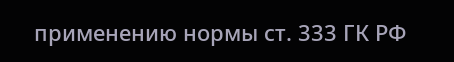применению нормы ст. 333 ГК РФ